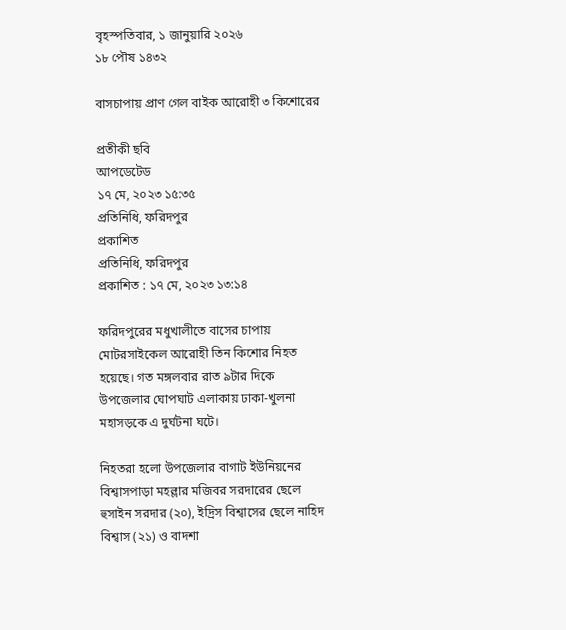বৃহস্পতিবার, ১ জানুয়ারি ২০২৬
১৮ পৌষ ১৪৩২

বাসচাপায় প্রাণ গেল বাইক আরোহী ৩ কিশোরের

প্রতীকী ছবি
আপডেটেড
১৭ মে, ২০২৩ ১৫:৩৫
প্রতিনিধি, ফরিদপুর
প্রকাশিত
প্রতিনিধি, ফরিদপুর
প্রকাশিত : ১৭ মে, ২০২৩ ১৩:১৪

ফরিদপুরের মধুখালীতে বাসের চাপায় মোটরসাইকেল আরোহী তিন কিশোর নিহত হয়েছে। গত মঙ্গলবার রাত ৯টার দিকে উপজেলার ঘোপঘাট এলাকায় ঢাকা-খুলনা মহাসড়কে এ দুর্ঘটনা ঘটে।

নিহতরা হলো উপজেলার বাগাট ইউনিয়নের বিশ্বাসপাড়া মহল্লার মজিবর সরদারের ছেলে হুসাইন সরদার (২০), ইদ্রিস বিশ্বাসের ছেলে নাহিদ বিশ্বাস (২১) ও বাদশা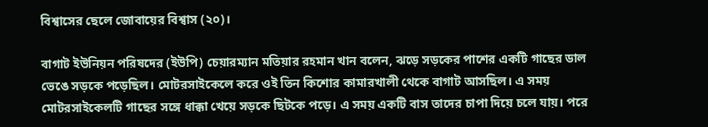বিশ্বাসের ছেলে জোবায়ের বিশ্বাস (২০)।

বাগাট ইউনিয়ন পরিষদের (ইউপি) চেয়ারম্যান মতিয়ার রহমান খান বলেন, ঝড়ে সড়কের পাশের একটি গাছের ডাল ভেঙে সড়কে পড়েছিল। মোটরসাইকেলে করে ওই তিন কিশোর কামারখালী থেকে বাগাট আসছিল। এ সময় মোটরসাইকেলটি গাছের সঙ্গে ধাক্কা খেয়ে সড়কে ছিটকে পড়ে। এ সময় একটি বাস তাদের চাপা দিয়ে চলে যায়। পরে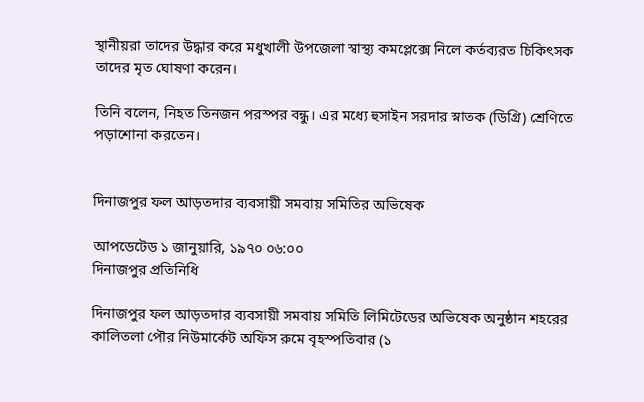স্থানীয়রা তাদের উদ্ধার করে মধুখালী উপজেলা স্বাস্থ্য কমপ্লেক্সে নিলে কর্তব্যরত চিকিৎসক তাদের মৃত ঘোষণা করেন।

তিনি বলেন, নিহত তিনজন পরস্পর বন্ধু। এর মধ্যে হুসাইন সরদার স্নাতক (ডিগ্রি) শ্রেণিতে পড়াশোনা করতেন।


দিনাজপুর ফল আড়তদার ব্যবসায়ী সমবায় সমিতির অভিষেক

আপডেটেড ১ জানুয়ারি, ১৯৭০ ০৬:০০
দিনাজপুর প্রতিনিধি

দিনাজপুর ফল আড়তদার ব্যবসায়ী সমবায় সমিতি লিমিটেডের অভিষেক অনুষ্ঠান শহরের কালিতলা পৌর নিউমার্কেট অফিস রুমে বৃহস্পতিবার (১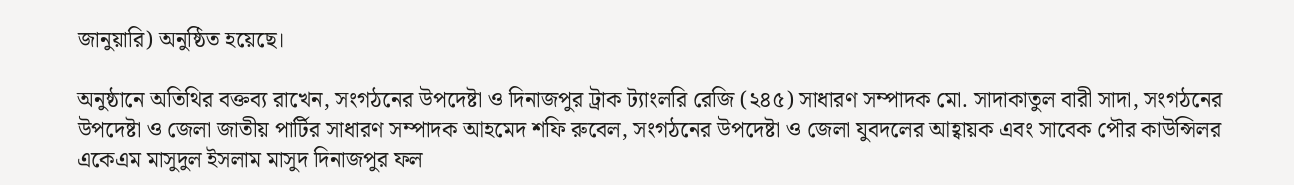জানুয়ারি) অনুষ্ঠিত হয়েছে।

অনুষ্ঠানে অতিথির বক্তব্য রাখেন, সংগঠনের উপদেষ্টা ও দিনাজপুর ট্রাক ট্যাংলরি রেজি (২৪৫) সাধারণ সম্পাদক মো. সাদাকাতুল বারী সাদা, সংগঠনের উপদেষ্টা ও জেলা জাতীয় পার্টির সাধারণ সম্পাদক আহমেদ শফি রুবেল, সংগঠনের উপদেষ্টা ও জেলা যুবদলের আহ্বায়ক এবং সাবেক পৌর কাউন্সিলর একেএম মাসুদুল ইসলাম মাসুদ দিনাজপুর ফল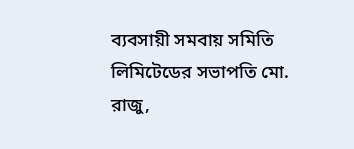ব্যবসায়ী সমবায় সমিতি লিমিটেডের সভাপতি মো. রাজু,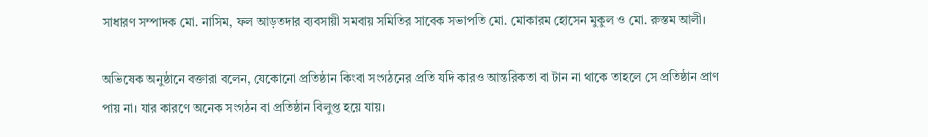সাধারণ সম্পাদক মো. নাসিম, ফল আড়তদার ব্যবসায়ী সমবায় সমিতির সাবেক সভাপতি মো. মোকারম হোসেন মুকুল ও মো. রুস্তম আলী।

অভিষেক অনুষ্ঠানে বক্তারা বলেন, যেকোনো প্রতিষ্ঠান কিংবা সংগঠনের প্রতি যদি কারও আন্তরিকতা বা টান না থাকে তাহলে সে প্রতিষ্ঠান প্রাণ পায় না। যার কারণে অনেক সংগঠন বা প্রতিষ্ঠান বিলুপ্ত হয়ে যায়।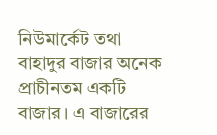নিউমার্কেট তথা বাহাদুর বাজার অনেক প্রাচীনতম একটি বাজার। এ বাজারের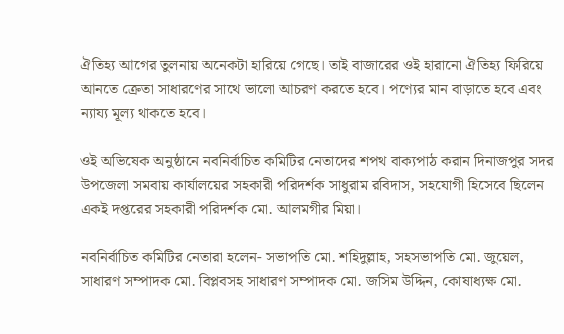ঐতিহ্য আগের তুলনায় অনেকটা হারিয়ে গেছে। তাই বাজারের ওই হারানো ঐতিহ্য ফিরিয়ে আনতে ক্রেতা সাধারণের সাথে ভালো আচরণ করতে হবে। পণ্যের মান বাড়াতে হবে এবং ন্যায্য মূল্য থাকতে হবে।

ওই অভিষেক অনুষ্ঠানে নবনির্বাচিত কমিটির নেতাদের শপথ বাক্যপাঠ করান দিনাজপুর সদর উপজেলা সমবায় কার্যালয়ের সহকারী পরিদর্শক সাধুরাম রবিদাস, সহযোগী হিসেবে ছিলেন একই দপ্তরের সহকারী পরিদর্শক মো. আলমগীর মিয়া।

নবনির্বাচিত কমিটির নেতারা হলেন- সভাপতি মো. শহিদুল্লাহ, সহসভাপতি মো. জুয়েল, সাধারণ সম্পাদক মো. বিপ্লবসহ সাধারণ সম্পাদক মো. জসিম উদ্দিন, কোষাধ্যক্ষ মো.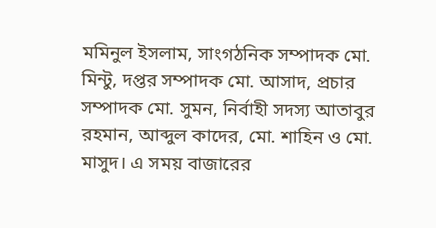মমিনুল ইসলাম, সাংগঠনিক সম্পাদক মো. মিন্টু, দপ্তর সম্পাদক মো. আসাদ, প্রচার সম্পাদক মো. সুমন, নির্বাহী সদস্য আতাবুর রহমান, আব্দুল কাদের, মো. শাহিন ও মো. মাসুদ। এ সময় বাজারের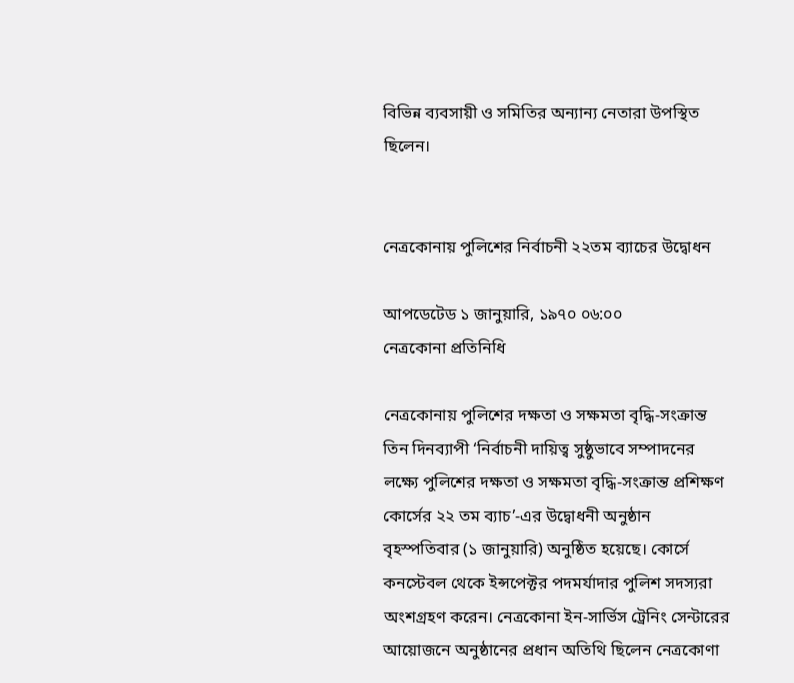বিভিন্ন ব্যবসায়ী ও সমিতির অন্যান্য নেতারা উপস্থিত ছিলেন।


নেত্রকোনায় পুলিশের নির্বাচনী ২২তম ব্যাচের উদ্বোধন

আপডেটেড ১ জানুয়ারি, ১৯৭০ ০৬:০০
নেত্রকোনা প্রতিনিধি

নেত্রকোনায় পুলিশের দক্ষতা ও সক্ষমতা বৃদ্ধি-সংক্রান্ত তিন দিনব্যাপী ‘নির্বাচনী দায়িত্ব সুষ্ঠুভাবে সম্পাদনের লক্ষ্যে পুলিশের দক্ষতা ও সক্ষমতা বৃদ্ধি-সংক্রান্ত প্রশিক্ষণ কোর্সের ২২ তম ব্যাচ’-এর উদ্বোধনী অনুষ্ঠান বৃহস্পতিবার (১ জানুয়ারি) অনুষ্ঠিত হয়েছে। কোর্সে কনস্টেবল থেকে ইন্সপেক্টর পদমর্যাদার পুলিশ সদস্যরা অংশগ্রহণ করেন। নেত্রকোনা ইন-সার্ভিস ট্রেনিং সেন্টারের আয়োজনে অনুষ্ঠানের প্রধান অতিথি ছিলেন নেত্রকোণা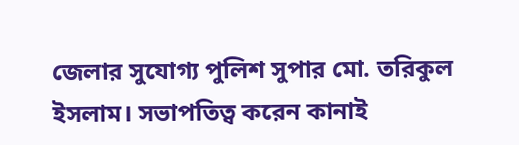জেলার সুযোগ্য পুলিশ সুপার মো. তরিকুল ইসলাম। সভাপতিত্ব করেন কানাই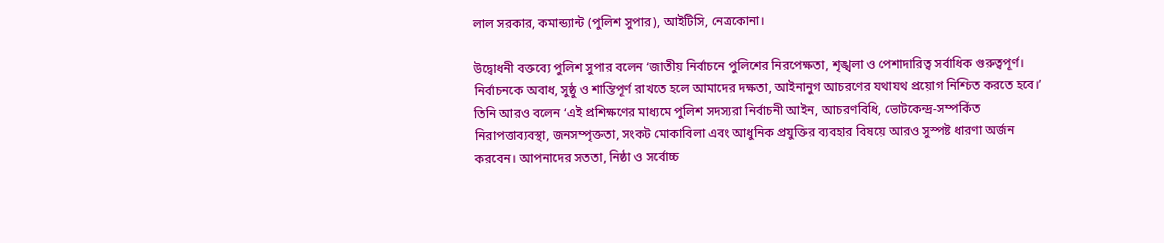লাল সরকার, কমান্ড্যান্ট (পুলিশ সুপার), আইটিসি, নেত্রকোনা।

উদ্বোধনী বক্তব্যে পুলিশ সুপার বলেন ‘জাতীয় নির্বাচনে পুলিশের নিরপেক্ষতা, শৃঙ্খলা ও পেশাদারিত্ব সর্বাধিক গুরুত্বপূর্ণ। নির্বাচনকে অবাধ, সুষ্ঠু ও শান্তিপূর্ণ রাখতে হলে আমাদের দক্ষতা, আইনানুগ আচরণের যথাযথ প্রয়োগ নিশ্চিত করতে হবে।’ তিনি আরও বলেন ‘এই প্রশিক্ষণের মাধ্যমে পুলিশ সদস্যরা নির্বাচনী আইন, আচরণবিধি, ভোটকেন্দ্র-সম্পর্কিত নিরাপত্তাব্যবস্থা, জনসম্পৃক্ততা, সংকট মোকাবিলা এবং আধুনিক প্রযুক্তির ব্যবহার বিষয়ে আরও সুস্পষ্ট ধারণা অর্জন করবেন। আপনাদের সততা, নিষ্ঠা ও সর্বোচ্চ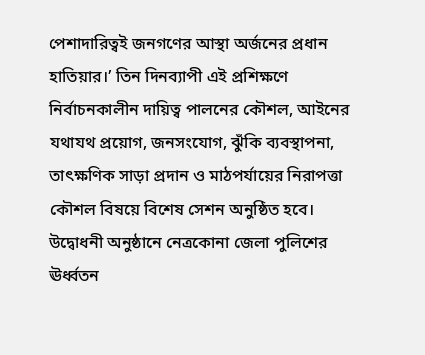পেশাদারিত্বই জনগণের আস্থা অর্জনের প্রধান হাতিয়ার।’ তিন দিনব্যাপী এই প্রশিক্ষণে নির্বাচনকালীন দায়িত্ব পালনের কৌশল, আইনের যথাযথ প্রয়োগ, জনসংযোগ, ঝুঁকি ব্যবস্থাপনা, তাৎক্ষণিক সাড়া প্রদান ও মাঠপর্যায়ের নিরাপত্তা কৌশল বিষয়ে বিশেষ সেশন অনুষ্ঠিত হবে। উদ্বোধনী অনুষ্ঠানে নেত্রকোনা জেলা পুলিশের ঊর্ধ্বতন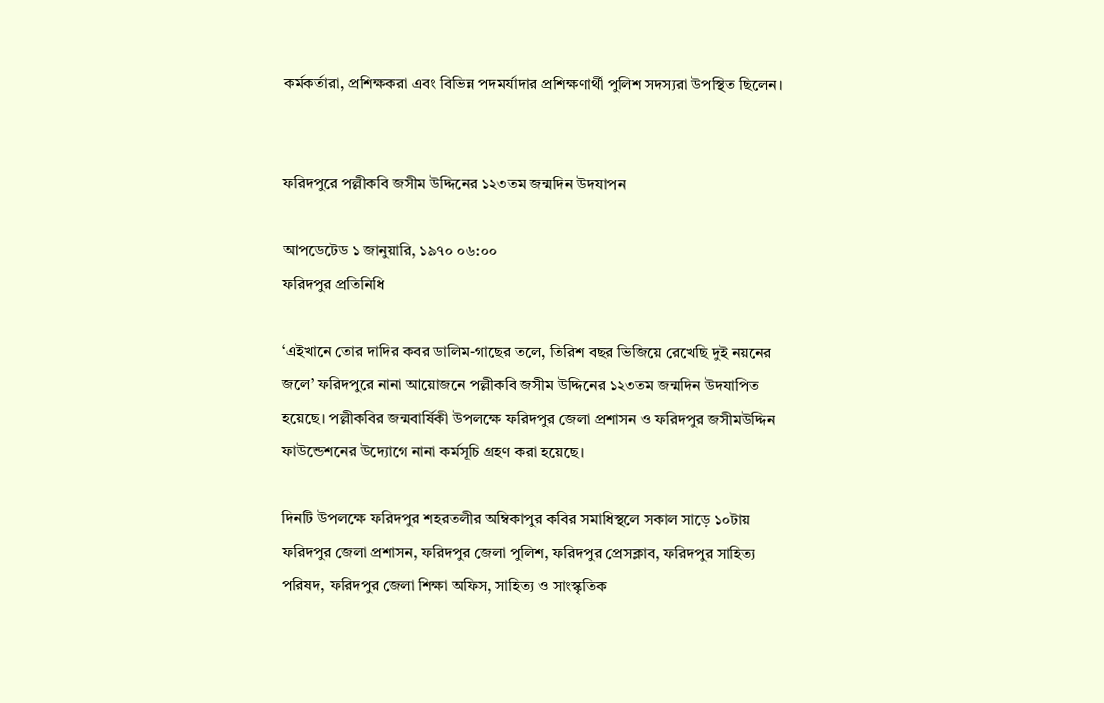কর্মকর্তারা, প্রশিক্ষকরা এবং বিভিন্ন পদমর্যাদার প্রশিক্ষণার্থী পুলিশ সদস্যরা উপস্থিত ছিলেন।


ফরিদপুরে পল্লীকবি জসীম উদ্দিনের ১২৩তম জন্মদিন উদযাপন

আপডেটেড ১ জানুয়ারি, ১৯৭০ ০৬:০০
ফরিদপুর প্রতিনিধি

‘এইখানে তোর দাদির কবর ডালিম-গাছের তলে, তিরিশ বছর ভিজিয়ে রেখেছি দুই নয়নের জলে’ ফরিদপুরে নানা আয়োজনে পল্লীকবি জসীম উদ্দিনের ১২৩তম জন্মদিন উদযাপিত হয়েছে। পল্লীকবির জন্মবার্ষিকী উপলক্ষে ফরিদপুর জেলা প্রশাসন ও ফরিদপুর জসীমউদ্দিন ফাউন্ডেশনের উদ্যোগে নানা কর্মসূচি গ্রহণ করা হয়েছে।

দিনটি উপলক্ষে ফরিদপুর শহরতলীর অম্বিকাপুর কবির সমাধিস্থলে সকাল সাড়ে ১০টায় ফরিদপুর জেলা প্রশাসন, ফরিদপুর জেলা পুলিশ, ফরিদপুর প্রেসক্লাব, ফরিদপুর সাহিত্য পরিষদ, ফরিদপুর জেলা শিক্ষা অফিস, সাহিত্য ও সাংস্কৃতিক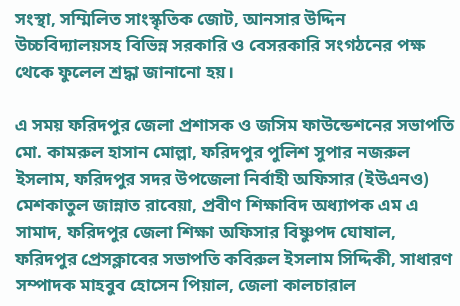সংস্থা, সম্মিলিত সাংস্কৃতিক জোট, আনসার উদ্দিন উচ্চবিদ্যালয়সহ বিভিন্ন সরকারি ও বেসরকারি সংগঠনের পক্ষ থেকে ফুলেল শ্রদ্ধা জানানো হয়।

এ সময় ফরিদপুর জেলা প্রশাসক ও জসিম ফাউন্ডেশনের সভাপতি মো. কামরুল হাসান মোল্লা, ফরিদপুর পুলিশ সুপার নজরুল ইসলাম, ফরিদপুর সদর উপজেলা নির্বাহী অফিসার (ইউএনও) মেশকাতুল জান্নাত রাবেয়া, প্রবীণ শিক্ষাবিদ অধ্যাপক এম এ সামাদ, ফরিদপুর জেলা শিক্ষা অফিসার বিষ্ণুপদ ঘোষাল, ফরিদপুর প্রেসক্লাবের সভাপতি কবিরুল ইসলাম সিদ্দিকী, সাধারণ সম্পাদক মাহবুব হোসেন পিয়াল, জেলা কালচারাল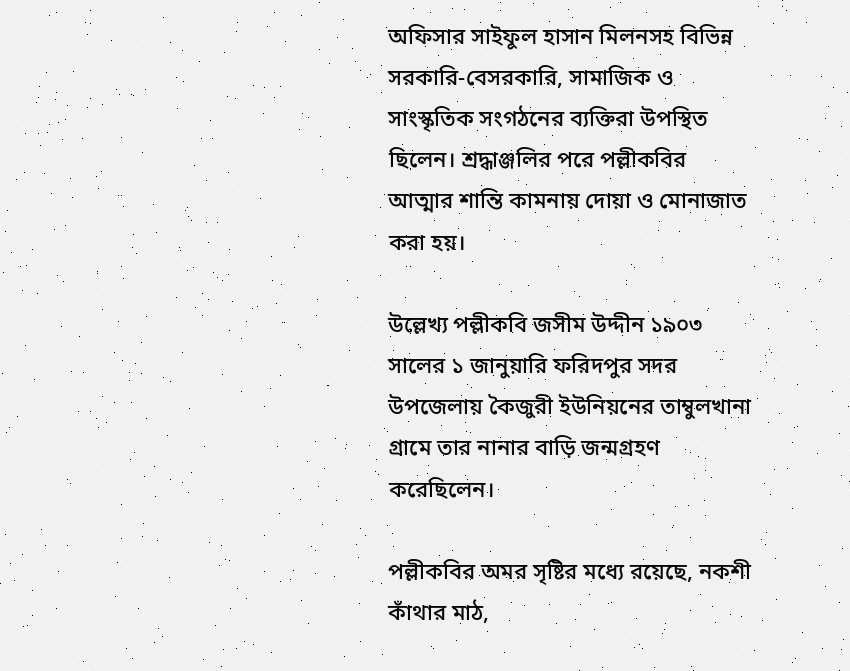অফিসার সাইফুল হাসান মিলনসহ বিভিন্ন সরকারি-বেসরকারি, সামাজিক ও সাংস্কৃতিক সংগঠনের ব্যক্তিরা উপস্থিত ছিলেন। শ্রদ্ধাঞ্জলির পরে পল্লীকবির আত্মার শান্তি কামনায় দোয়া ও মোনাজাত করা হয়।

উল্লেখ্য পল্লীকবি জসীম উদ্দীন ১৯০৩ সালের ১ জানুয়ারি ফরিদপুর সদর উপজেলায় কৈজুরী ইউনিয়নের তাম্বুলখানা গ্রামে তার নানার বাড়ি জন্মগ্রহণ করেছিলেন।

পল্লীকবির অমর সৃষ্টির মধ্যে রয়েছে, নকশী কাঁথার মাঠ,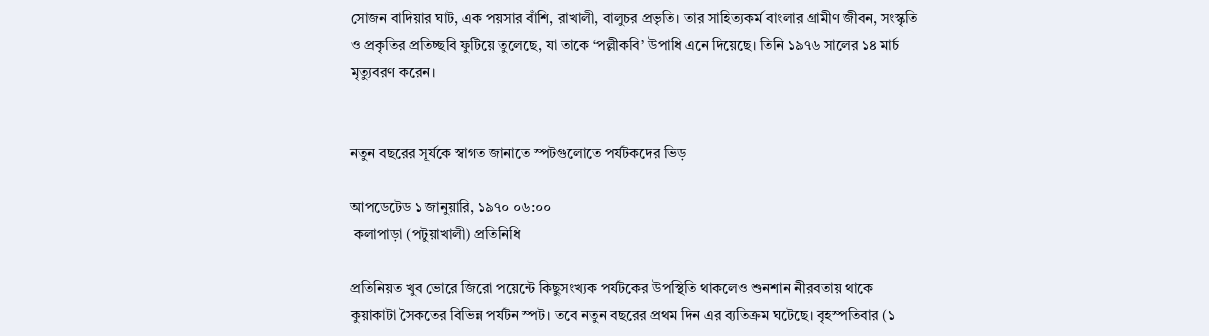সোজন বাদিয়ার ঘাট, এক পয়সার বাঁশি, রাখালী, বালুচর প্রভৃতি। তার সাহিত্যকর্ম বাংলার গ্রামীণ জীবন, সংস্কৃতি ও প্রকৃতির প্রতিচ্ছবি ফুটিয়ে তুলেছে, যা তাকে ‘পল্লীকবি’ উপাধি এনে দিয়েছে। তিনি ১৯৭৬ সালের ১৪ মার্চ মৃত্যুবরণ করেন।


নতুন বছরের সূর্যকে স্বাগত জানাতে স্পটগুলোতে পর্যটকদের ভিড়

আপডেটেড ১ জানুয়ারি, ১৯৭০ ০৬:০০
 কলাপাড়া (পটুয়াখালী) প্রতিনিধি

প্রতিনিয়ত খুব ভোরে জিরো পয়েন্টে কিছুসংখ্যক পর্যটকের উপস্থিতি থাকলেও শুনশান নীরবতায় থাকে কুয়াকাটা সৈকতের বিভিন্ন পর্যটন স্পট। তবে নতুন বছরের প্রথম দিন এর ব্যতিক্রম ঘটেছে। বৃহস্পতিবার (১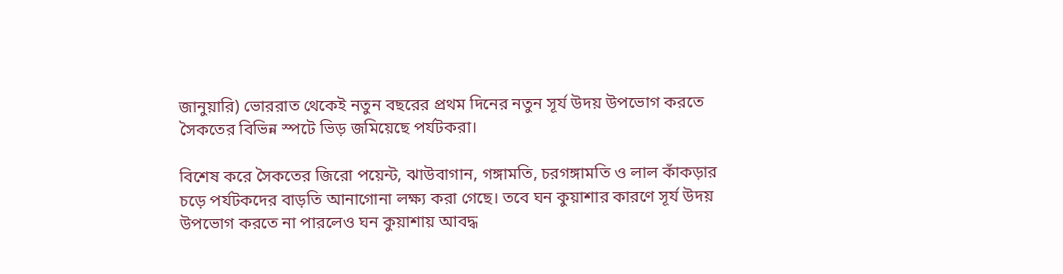জানুয়ারি) ভোররাত থেকেই নতুন বছরের প্রথম দিনের নতুন সূর্য উদয় উপভোগ করতে সৈকতের বিভিন্ন স্পটে ভিড় জমিয়েছে পর্যটকরা।

বিশেষ করে সৈকতের জিরো পয়েন্ট, ঝাউবাগান, গঙ্গামতি, চরগঙ্গামতি ও লাল কাঁকড়ার চড়ে পর্যটকদের বাড়তি আনাগোনা লক্ষ্য করা গেছে। তবে ঘন কুয়াশার কারণে সূর্য উদয় উপভোগ করতে না পারলেও ঘন কুয়াশায় আবদ্ধ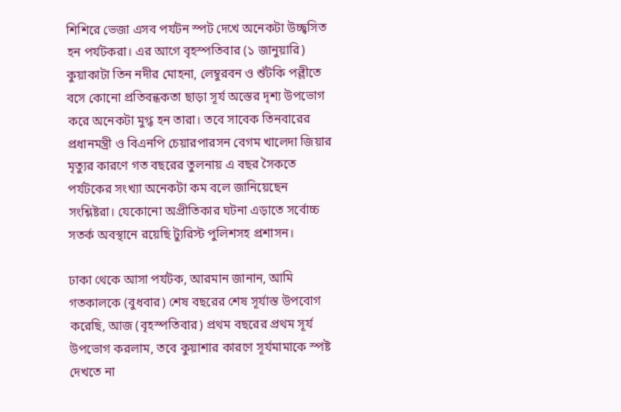শিশিরে ভেজা এসব পর্যটন স্পট দেখে অনেকটা উচ্ছ্বসিত হন পর্যটকরা। এর আগে বৃহস্পতিবার (১ জানুয়ারি) কুয়াকাটা তিন নদীর মোহনা, লেম্বুরবন ও শুঁটকি পল্লীতে বসে কোনো প্রতিবন্ধকতা ছাড়া সূর্য অস্তের দৃশ্য উপভোগ করে অনেকটা মুগ্ধ হন তারা। তবে সাবেক তিনবারের প্রধানমন্ত্রী ও বিএনপি চেয়ারপারসন বেগম খালেদা জিয়ার মৃত্যুর কারণে গত বছরের তুলনায় এ বছর সৈকতে পর্যটকের সংখ্যা অনেকটা কম বলে জানিয়েছেন সংশ্লিষ্টরা। যেকোনো অপ্রীতিকার ঘটনা এড়াতে সর্বোচ্চ সতর্ক অবস্থানে রয়েছি ট্যুরিস্ট পুলিশসহ প্রশাসন।

ঢাকা থেকে আসা পর্যটক, আরমান জানান, আমি গতকালকে (বুধবার) শেষ বছরের শেষ সূর্যাস্ত উপবোগ করেছি, আজ (বৃহস্পতিবার) প্রথম বছরের প্রথম সূর্য উপভোগ করলাম, তবে কুয়াশার কারণে সূর্যমামাকে স্পষ্ট দেখতে না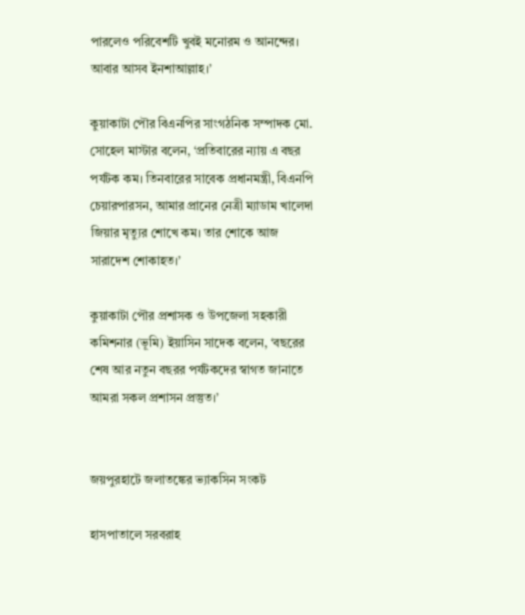পারলেও পরিবেশটি খুবই মনোরম ও আনন্দের। আবার আসব ইনশাআল্লাহ।’

কুয়াকাটা পৌর বিএনপির সাংগঠনিক সম্পাদক মো. সোহেল মাস্টার বলেন, ‘প্রতিবারের ন্যায় এ বছর পর্যটক কম। তিনবারের সাবেক প্রধানমন্ত্রী, বিএনপি চেয়ারপারসন, আমার প্রানের নেত্রী ম্যাডাম খালেদা জিয়ার মৃত্যুর শোখে কম। তার শোকে আজ সারাদেশ শোকাহত।’

কুয়াকাটা পৌর প্রশাসক ও উপজেলা সহকারী কমিশনার (ভূমি) ইয়াসিন সাদেক বলেন, ‘বছরের শেষ আর নতুন বছরর পর্যটকদের স্বাগত জানাতে আমরা সকল প্রশাসন প্রস্তুত।’


জয়পুরহাটে জলাতঙ্কের ভ্যাকসিন সংকট

হাসপাতালে সরবরাহ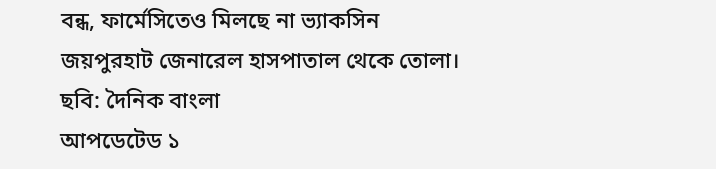বন্ধ, ফার্মেসিতেও মিলছে না ভ্যাকসিন
জয়পুরহাট জেনারেল হাসপাতাল থেকে তোলা। ছবি: দৈনিক বাংলা
আপডেটেড ১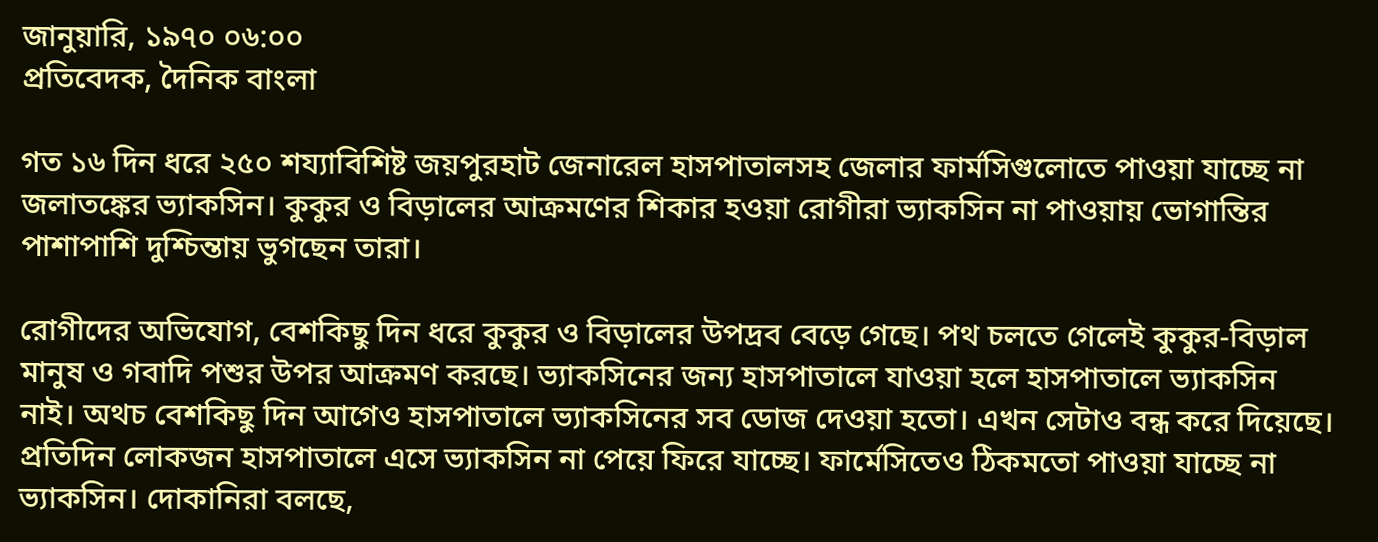জানুয়ারি, ১৯৭০ ০৬:০০
প্রতিবেদক, দৈনিক বাংলা

গত ১৬ দিন ধরে ২৫০ শয্যাবিশিষ্ট জয়পুরহাট জেনারেল হাসপাতালসহ জেলার ফার্মসিগুলোতে পাওয়া যাচ্ছে না জলাতঙ্কের ভ্যাকসিন। কুকুর ও বিড়ালের আক্রমণের শিকার হওয়া রোগীরা ভ্যাকসিন না পাওয়ায় ভোগান্তির পাশাপাশি দুশ্চিন্তায় ভুগছেন তারা।

রোগীদের অভিযোগ, বেশকিছু দিন ধরে কুকুর ও বিড়ালের উপদ্রব বেড়ে গেছে। পথ চলতে গেলেই কুকুর-বিড়াল মানুষ ও গবাদি পশুর উপর আক্রমণ করছে। ভ্যাকসিনের জন্য হাসপাতালে যাওয়া হলে হাসপাতালে ভ্যাকসিন নাই। অথচ বেশকিছু দিন আগেও হাসপাতালে ভ্যাকসিনের সব ডোজ দেওয়া হতো। এখন সেটাও বন্ধ করে দিয়েছে। প্রতিদিন লোকজন হাসপাতালে এসে ভ্যাকসিন না পেয়ে ফিরে যাচ্ছে। ফার্মেসিতেও ঠিকমতো পাওয়া যাচ্ছে না ভ্যাকসিন। দোকানিরা বলছে,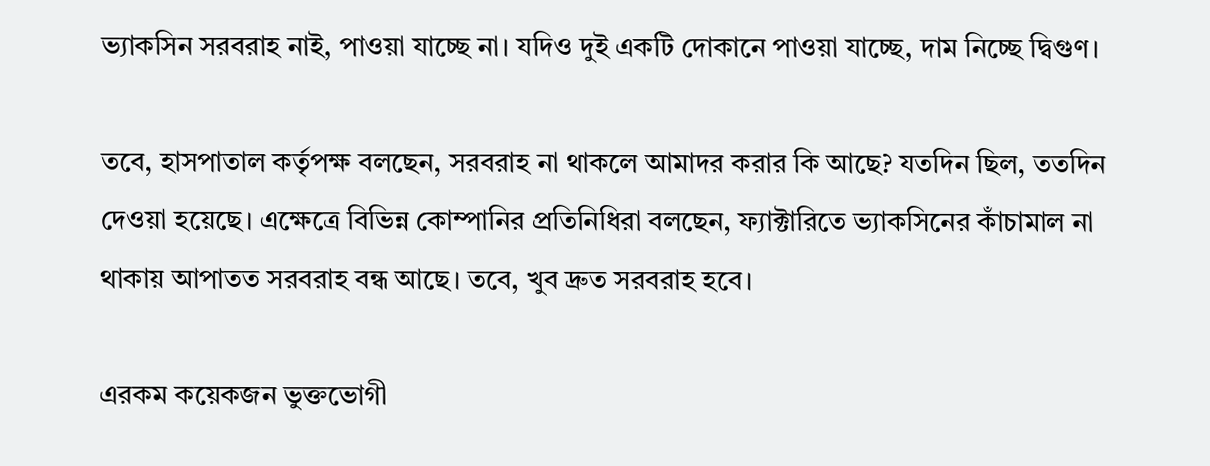ভ্যাকসিন সরবরাহ নাই, পাওয়া যাচ্ছে না। যদিও দুই একটি দোকানে পাওয়া যাচ্ছে, দাম নিচ্ছে দ্বিগুণ।

তবে, হাসপাতাল কর্তৃপক্ষ বলছেন, সরবরাহ না থাকলে আমাদর করার কি আছে? যতদিন ছিল, ততদিন দেওয়া হয়েছে। এক্ষেত্রে বিভিন্ন কোম্পানির প্রতিনিধিরা বলছেন, ফ্যাক্টারিতে ভ্যাকসিনের কাঁচামাল না থাকায় আপাতত সরবরাহ বন্ধ আছে। তবে, খুব দ্রুত সরবরাহ হবে।

এরকম কয়েকজন ভুক্তভোগী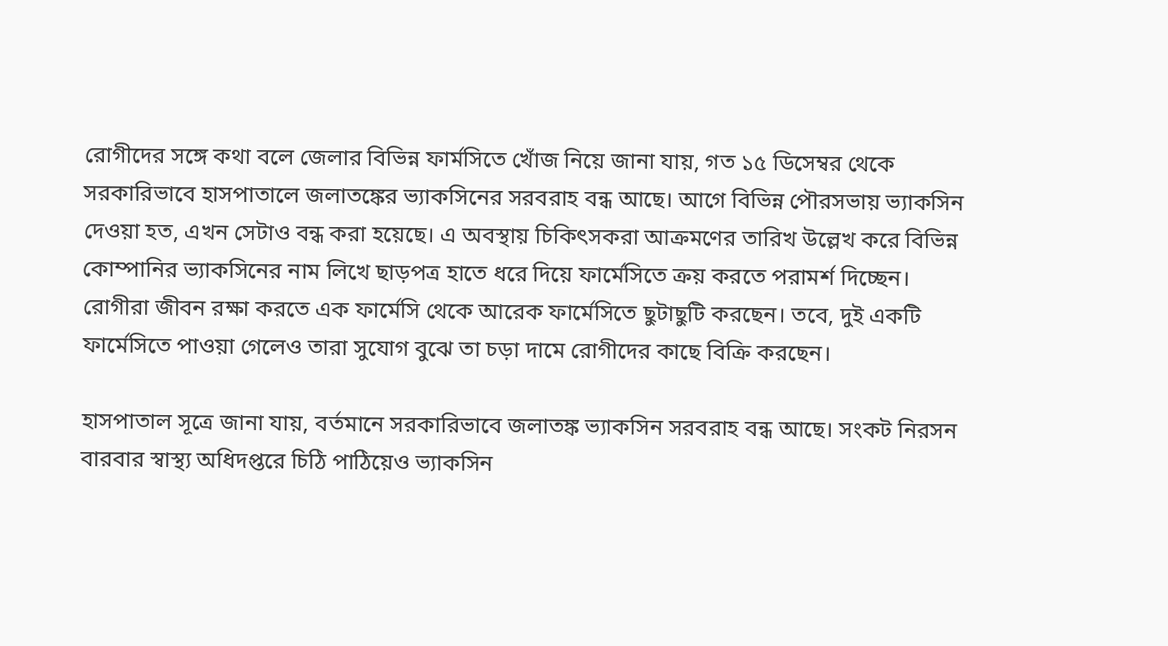রোগীদের সঙ্গে কথা বলে জেলার বিভিন্ন ফার্মসিতে খোঁজ নিয়ে জানা যায়, গত ১৫ ডিসেম্বর থেকে সরকারিভাবে হাসপাতালে জলাতঙ্কের ভ্যাকসিনের সরবরাহ বন্ধ আছে। আগে বিভিন্ন পৌরসভায় ভ্যাকসিন দেওয়া হত, এখন সেটাও বন্ধ করা হয়েছে। এ অবস্থায় চিকিৎসকরা আক্রমণের তারিখ উল্লেখ করে বিভিন্ন কোম্পানির ভ্যাকসিনের নাম লিখে ছাড়পত্র হাতে ধরে দিয়ে ফার্মেসিতে ক্রয় করতে পরামর্শ দিচ্ছেন। রোগীরা জীবন রক্ষা করতে এক ফার্মেসি থেকে আরেক ফার্মেসিতে ছুটাছুটি করছেন। তবে, দুই একটি ফার্মেসিতে পাওয়া গেলেও তারা সুযোগ বুঝে তা চড়া দামে রোগীদের কাছে বিক্রি করছেন।

হাসপাতাল সূত্রে জানা যায়, বর্তমানে সরকারিভাবে জলাতঙ্ক ভ্যাকসিন সরবরাহ বন্ধ আছে। সংকট নিরসন বারবার স্বাস্থ্য অধিদপ্তরে চিঠি পাঠিয়েও ভ্যাকসিন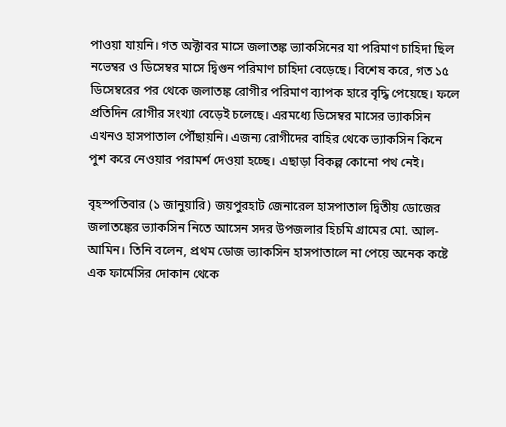পাওয়া যায়নি। গত অক্টাবর মাসে জলাতঙ্ক ভ্যাকসিনের যা পরিমাণ চাহিদা ছিল নভেম্বর ও ডিসেম্বর মাসে দ্বিগুন পরিমাণ চাহিদা বেড়েছে। বিশেষ করে, গত ১৫ ডিসেম্বরের পর থেকে জলাতঙ্ক রোগীর পরিমাণ ব্যাপক হারে বৃদ্ধি পেয়েছে। ফলে প্রতিদিন রোগীর সংখ্যা বেড়েই চলেছে। এরমধ্যে ডিসেম্বর মাসের ভ্যাকসিন এখনও হাসপাতাল পৌঁছায়নি। এজন্য রোগীদের বাহির থেকে ভ্যাকসিন কিনে পুশ করে নেওয়ার পরামর্শ দেওয়া হচ্ছে। এছাড়া বিকল্প কোনো পথ নেই।

বৃহস্পতিবার (১ জানুয়ারি) জয়পুরহাট জেনারেল হাসপাতাল দ্বিতীয় ডোজের জলাতঙ্কের ভ্যাকসিন নিতে আসেন সদর উপজলার হিচমি গ্রামের মো. আল-আমিন। তিনি বলেন, প্রথম ডোজ ভ্যাকসিন হাসপাতালে না পেয়ে অনেক কষ্টে এক ফার্মেসির দোকান থেকে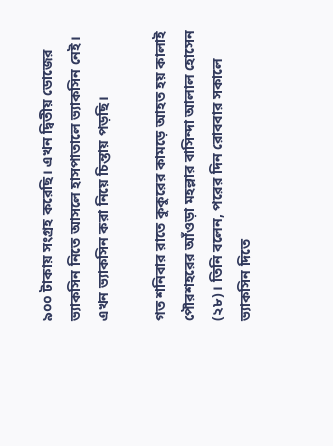৯০০ টাকায় সংগ্রহ করেছি। এখন দ্বিতীয় ডোজের ভ্যাকসিন নিতে আসলে হাসপাতালে ভ্যাকসিন নেই। এখন ভ্যাকসিন করা নিয়ে চিন্তায় পড়ছি।

গত শনিবার রাতে কুকুরের কামড়ে আহত হয় কালাই পৌরশহরের আঁওড়া মহল্লার বাসিন্দা আলাল হোসেন (২৮)। তিনি বলেন, পরের দিন রোববার সকালে ভ্যাকসিন দিতে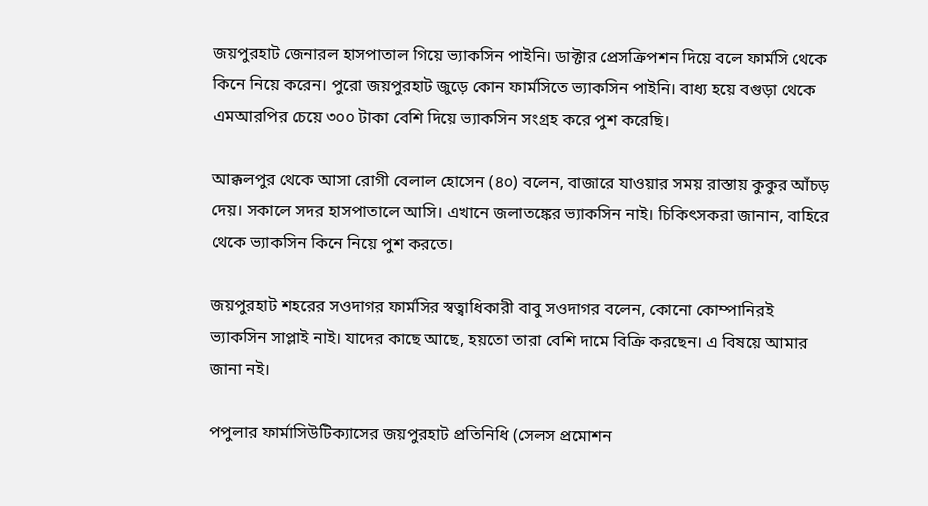জয়পুরহাট জেনারল হাসপাতাল গিয়ে ভ্যাকসিন পাইনি। ডাক্টার প্রেসক্রিপশন দিয়ে বলে ফার্মসি থেকে কিনে নিয়ে করেন। পুরো জয়পুরহাট জুড়ে কোন ফার্মসিতে ভ্যাকসিন পাইনি। বাধ্য হয়ে বগুড়া থেকে এমআরপির চেয়ে ৩০০ টাকা বেশি দিয়ে ভ্যাকসিন সংগ্রহ করে পুশ করেছি।

আক্কলপুর থেকে আসা রোগী বেলাল হোসেন (৪০) বলেন, বাজারে যাওয়ার সময় রাস্তায় কুকুর আঁচড় দেয়। সকালে সদর হাসপাতালে আসি। এখানে জলাতঙ্কের ভ্যাকসিন নাই। চিকিৎসকরা জানান, বাহিরে থেকে ভ্যাকসিন কিনে নিয়ে পুশ করতে।

জয়পুরহাট শহরের সওদাগর ফার্মসির স্বত্বাধিকারী বাবু সওদাগর বলেন, কোনো কোম্পানিরই ভ্যাকসিন সাপ্লাই নাই। যাদের কাছে আছে, হয়তো তারা বেশি দামে বিক্রি করছেন। এ বিষয়ে আমার জানা নই।

পপুলার ফার্মাসিউটিক্যাসের জয়পুরহাট প্রতিনিধি (সেলস প্রমোশন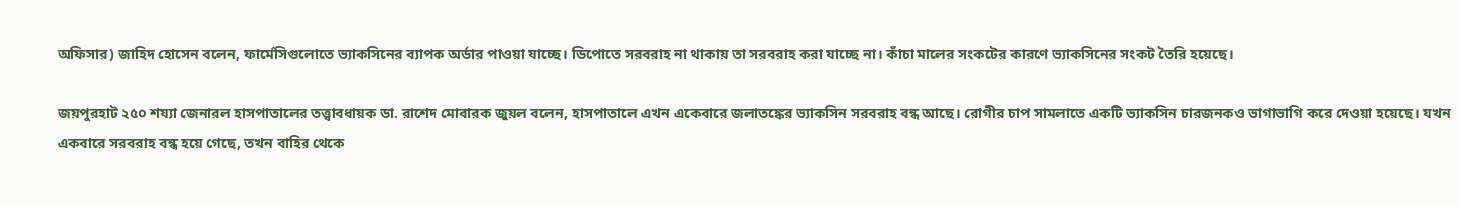অফিসার) জাহিদ হোসেন বলেন, ফার্মেসিগুলোতে ভ্যাকসিনের ব্যাপক অর্ডার পাওয়া যাচ্ছে। ডিপোতে সরবরাহ না থাকায় তা সরবরাহ করা যাচ্ছে না। কাঁচা মালের সংকটের কারণে ভ্যাকসিনের সংকট তৈরি হয়েছে।

জয়পুরহাট ২৫০ শয্যা জেনারল হাসপাতালের তত্ত্বাবধায়ক ডা. রাশেদ মোবারক জুয়ল বলেন, হাসপাতালে এখন একেবারে জলাতঙ্কের ভ্যাকসিন সরবরাহ বন্ধ আছে। রোগীর চাপ সামলাতে একটি ভ্যাকসিন চারজনকও ভাগাভাগি করে দেওয়া হয়েছে। যখন একবারে সরবরাহ বন্ধ হয়ে গেছে, তখন বাহির থেকে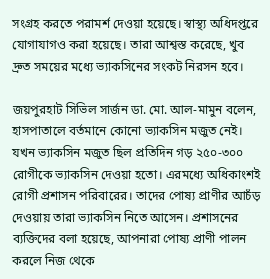সংগ্রহ করতে পরামর্শ দেওয়া হয়েছে। স্বাস্থ্য অধিদপ্তরে যোগাযাগও করা হয়েছে। তারা আশ্বস্ত করেছে, খুব দ্রুত সময়ের মধ্যে ভ্যাকসিনের সংকট নিরসন হবে।

জয়পুরহাট সিভিল সার্জন ডা. মো. আল-মামুন বলেন, হাসপাতালে বর্তমানে কোনো ভ্যাকসিন মজুত নেই। যখন ভ্যাকসিন মজুত ছিল প্রতিদিন গড় ২৫০-৩০০ রোগীকে ভ্যাকসিন দেওয়া হতো। এরমধ্যে অধিকাংশই রোগী প্রশাসন পরিবারের। তাদের পোষ্য প্রাণীর আচঁড় দেওয়ায় তারা ভ্যাকসিন নিতে আসেন। প্রশাসনের ব্যক্তিদের বলা হয়েছে, আপনারা পোষ্য প্রাণী পালন করলে নিজ থেকে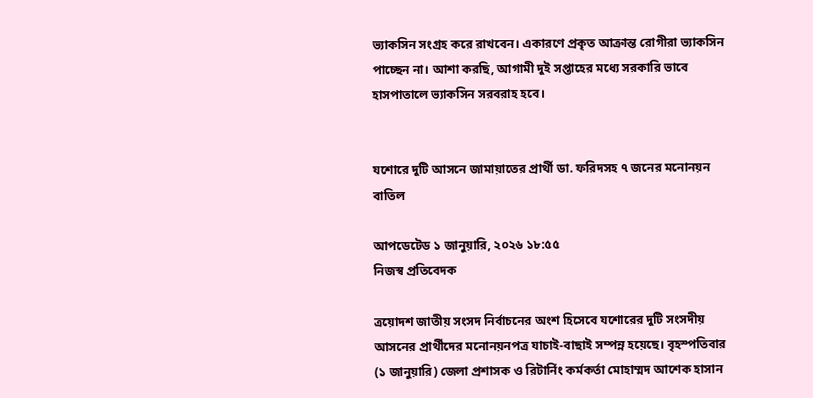ভ্যাকসিন সংগ্রহ করে রাখবেন। একারণে প্রকৃত আক্রান্ত রোগীরা ভ্যাকসিন পাচ্ছেন না। আশা করছি, আগামী দুই সপ্তাহের মধ্যে সরকারি ভাবে হাসপাতালে ভ্যাকসিন সরবরাহ হবে।


যশোরে দুটি আসনে জামায়াতের প্রার্থী ডা. ফরিদসহ ৭ জনের মনোনয়ন বাতিল

আপডেটেড ১ জানুয়ারি, ২০২৬ ১৮:৫৫
নিজস্ব প্রতিবেদক

ত্রয়োদশ জাতীয় সংসদ নির্বাচনের অংশ হিসেবে যশোরের দুটি সংসদীয় আসনের প্রার্থীদের মনোনয়নপত্র যাচাই-বাছাই সম্পন্ন হয়েছে। বৃহস্পতিবার (১ জানুয়ারি) জেলা প্রশাসক ও রিটার্নিং কর্মকর্তা মোহাম্মদ আশেক হাসান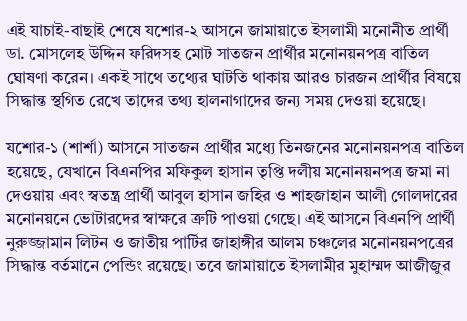এই যাচাই-বাছাই শেষে যশোর-২ আসনে জামায়াতে ইসলামী মনোনীত প্রার্থী ডা. মোসলেহ উদ্দিন ফরিদসহ মোট সাতজন প্রার্থীর মনোনয়নপত্র বাতিল ঘোষণা করেন। একই সাথে তথ্যের ঘাটতি থাকায় আরও চারজন প্রার্থীর বিষয়ে সিদ্ধান্ত স্থগিত রেখে তাদের তথ্য হালনাগাদের জন্য সময় দেওয়া হয়েছে।

যশোর-১ (শার্শা) আসনে সাতজন প্রার্থীর মধ্যে তিনজনের মনোনয়নপত্র বাতিল হয়েছে, যেখানে বিএনপির মফিকুল হাসান তৃপ্তি দলীয় মনোনয়নপত্র জমা না দেওয়ায় এবং স্বতন্ত্র প্রার্থী আবুল হাসান জহির ও শাহজাহান আলী গোলদারের মনোনয়নে ভোটারদের স্বাক্ষরে ত্রুটি পাওয়া গেছে। এই আসনে বিএনপি প্রার্থী নুরুজ্জামান লিটন ও জাতীয় পার্টির জাহাঙ্গীর আলম চঞ্চলের মনোনয়নপত্রের সিদ্ধান্ত বর্তমানে পেন্ডিং রয়েছে। তবে জামায়াতে ইসলামীর মুহাম্মদ আজীজুর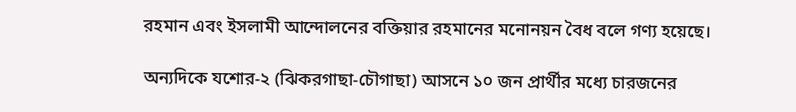রহমান এবং ইসলামী আন্দোলনের বক্তিয়ার রহমানের মনোনয়ন বৈধ বলে গণ্য হয়েছে।

অন্যদিকে যশোর-২ (ঝিকরগাছা-চৌগাছা) আসনে ১০ জন প্রার্থীর মধ্যে চারজনের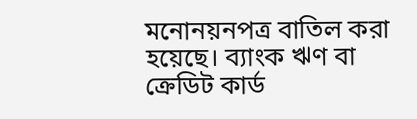মনোনয়নপত্র বাতিল করা হয়েছে। ব্যাংক ঋণ বা ক্রেডিট কার্ড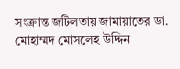সংক্রান্ত জটিলতায় জামায়াতের ডা. মোহাম্মদ মোসলেহ উদ্দিন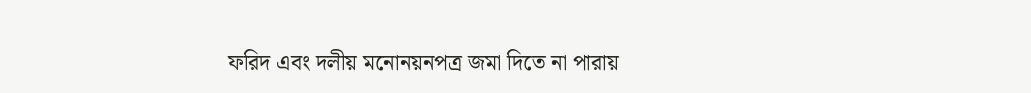ফরিদ এবং দলীয় মনোনয়নপত্র জমা দিতে না পারায়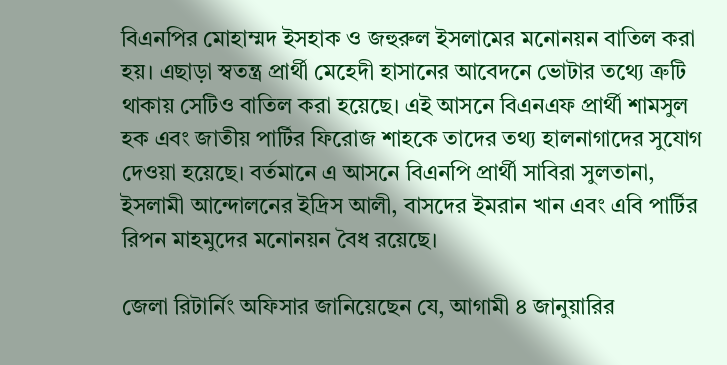বিএনপির মোহাম্মদ ইসহাক ও জহুরুল ইসলামের মনোনয়ন বাতিল করা হয়। এছাড়া স্বতন্ত্র প্রার্থী মেহেদী হাসানের আবেদনে ভোটার তথ্যে ত্রুটি থাকায় সেটিও বাতিল করা হয়েছে। এই আসনে বিএনএফ প্রার্থী শামসুল হক এবং জাতীয় পার্টির ফিরোজ শাহকে তাদের তথ্য হালনাগাদের সুযোগ দেওয়া হয়েছে। বর্তমানে এ আসনে বিএনপি প্রার্থী সাবিরা সুলতানা, ইসলামী আন্দোলনের ইদ্রিস আলী, বাসদের ইমরান খান এবং এবি পার্টির রিপন মাহমুদের মনোনয়ন বৈধ রয়েছে।

জেলা রিটার্নিং অফিসার জানিয়েছেন যে, আগামী ৪ জানুয়ারির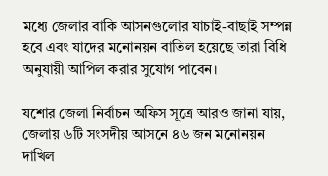মধ্যে জেলার বাকি আসনগুলোর যাচাই-বাছাই সম্পন্ন হবে এবং যাদের মনোনয়ন বাতিল হয়েছে তারা বিধি অনুযায়ী আপিল করার সুযোগ পাবেন।

যশোর জেলা নির্বাচন অফিস সূত্রে আরও জানা যায়, জেলায় ৬টি সংসদীয় আসনে ৪৬ জন মনোনয়ন দাখিল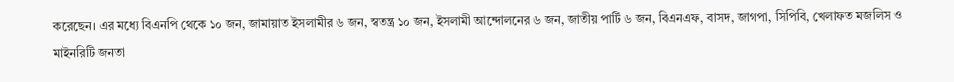করেছেন। এর মধ্যে বিএনপি থেকে ১০ জন, জামায়াত ইসলামীর ৬ জন, স্বতন্ত্র ১০ জন, ইসলামী আন্দোলনের ৬ জন, জাতীয় পার্টি ৬ জন, বিএনএফ, বাসদ, জাগপা, সিপিবি, খেলাফত মজলিস ও মাইনরিটি জনতা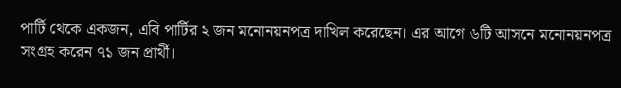পার্টি থেকে একজন, এবি পার্টির ২ জন মনোনয়নপত্র দাখিল করেছেন। এর আগে ৬টি আসনে মনোনয়নপত্র সংগ্রহ করেন ৭১ জন প্রার্থী।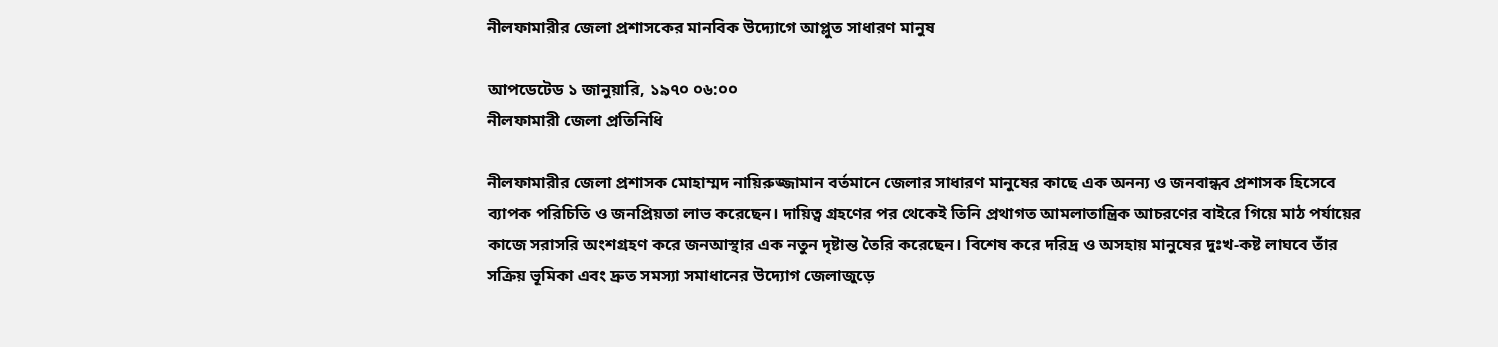নীলফামারীর জেলা প্রশাসকের মানবিক উদ্যোগে আপ্লুত সাধারণ মানুষ

আপডেটেড ১ জানুয়ারি, ১৯৭০ ০৬:০০
নীলফামারী জেলা প্রতিনিধি

নীলফামারীর জেলা প্রশাসক মোহাম্মদ নায়িরুজ্জামান বর্তমানে জেলার সাধারণ মানুষের কাছে এক অনন্য ও জনবান্ধব প্রশাসক হিসেবে ব্যাপক পরিচিতি ও জনপ্রিয়তা লাভ করেছেন। দায়িত্ব গ্রহণের পর থেকেই তিনি প্রথাগত আমলাতান্ত্রিক আচরণের বাইরে গিয়ে মাঠ পর্যায়ের কাজে সরাসরি অংশগ্রহণ করে জনআস্থার এক নতুন দৃষ্টান্ত তৈরি করেছেন। বিশেষ করে দরিদ্র ও অসহায় মানুষের দুঃখ-কষ্ট লাঘবে তাঁর সক্রিয় ভূমিকা এবং দ্রুত সমস্যা সমাধানের উদ্যোগ জেলাজুড়ে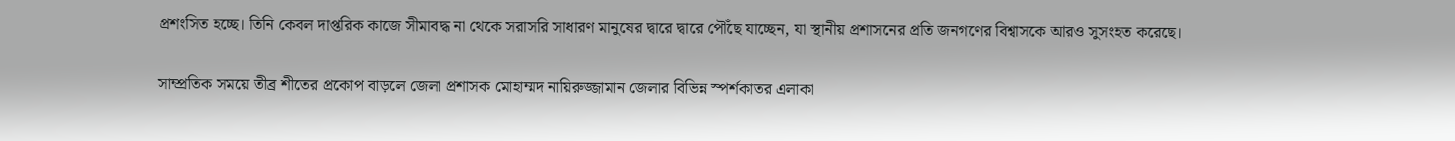প্রশংসিত হচ্ছে। তিনি কেবল দাপ্তরিক কাজে সীমাবদ্ধ না থেকে সরাসরি সাধারণ মানুষের দ্বারে দ্বারে পৌঁছে যাচ্ছেন, যা স্থানীয় প্রশাসনের প্রতি জনগণের বিশ্বাসকে আরও সুসংহত করেছে।

সাম্প্রতিক সময়ে তীব্র শীতের প্রকোপ বাড়লে জেলা প্রশাসক মোহাম্মদ নায়িরুজ্জামান জেলার বিভিন্ন স্পর্শকাতর এলাকা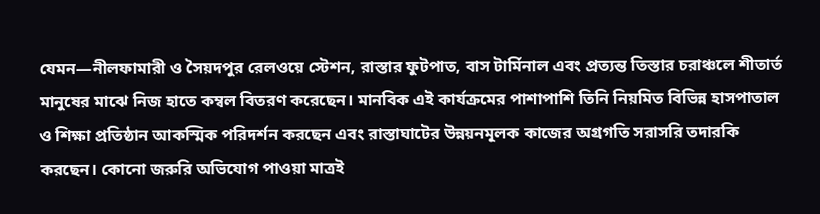যেমন—নীলফামারী ও সৈয়দপুর রেলওয়ে স্টেশন, রাস্তার ফুটপাত, বাস টার্মিনাল এবং প্রত্যন্ত তিস্তার চরাঞ্চলে শীতার্ত মানুষের মাঝে নিজ হাতে কম্বল বিতরণ করেছেন। মানবিক এই কার্যক্রমের পাশাপাশি তিনি নিয়মিত বিভিন্ন হাসপাতাল ও শিক্ষা প্রতিষ্ঠান আকস্মিক পরিদর্শন করছেন এবং রাস্তাঘাটের উন্নয়নমূলক কাজের অগ্রগতি সরাসরি তদারকি করছেন। কোনো জরুরি অভিযোগ পাওয়া মাত্রই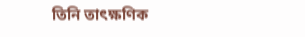তিনি তাৎক্ষণিক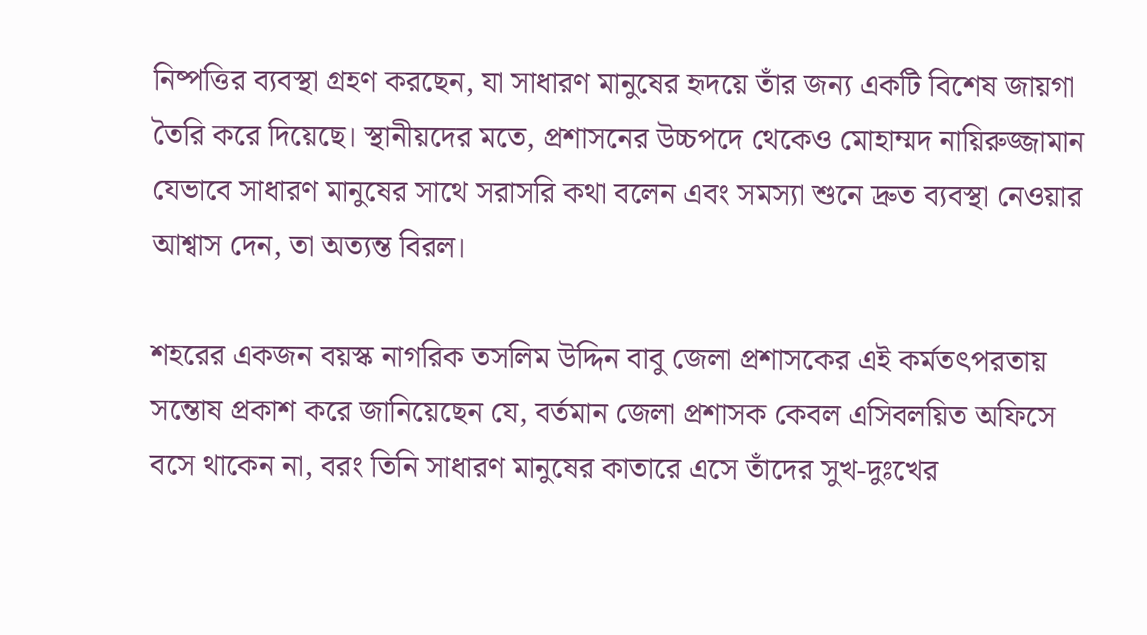নিষ্পত্তির ব্যবস্থা গ্রহণ করছেন, যা সাধারণ মানুষের হৃদয়ে তাঁর জন্য একটি বিশেষ জায়গা তৈরি করে দিয়েছে। স্থানীয়দের মতে, প্রশাসনের উচ্চপদে থেকেও মোহাম্মদ নায়িরুজ্জামান যেভাবে সাধারণ মানুষের সাথে সরাসরি কথা বলেন এবং সমস্যা শুনে দ্রুত ব্যবস্থা নেওয়ার আশ্বাস দেন, তা অত্যন্ত বিরল।

শহরের একজন বয়স্ক নাগরিক তসলিম উদ্দিন বাবু জেলা প্রশাসকের এই কর্মতৎপরতায় সন্তোষ প্রকাশ করে জানিয়েছেন যে, বর্তমান জেলা প্রশাসক কেবল এসিবলয়িত অফিসে বসে থাকেন না, বরং তিনি সাধারণ মানুষের কাতারে এসে তাঁদের সুখ-দুঃখের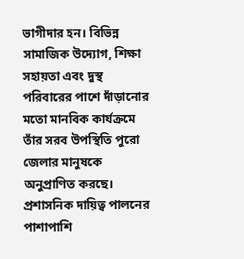ভাগীদার হন। বিভিন্ন সামাজিক উদ্যোগ, শিক্ষা সহায়তা এবং দুস্থ পরিবারের পাশে দাঁড়ানোর মতো মানবিক কার্যক্রমে তাঁর সরব উপস্থিতি পুরো জেলার মানুষকে অনুপ্রাণিত করছে। প্রশাসনিক দায়িত্ব পালনের পাশাপাশি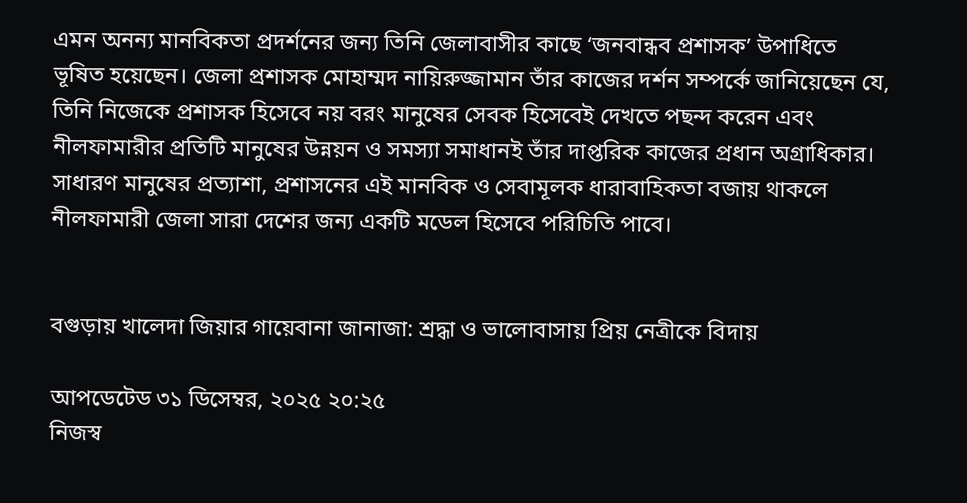এমন অনন্য মানবিকতা প্রদর্শনের জন্য তিনি জেলাবাসীর কাছে ‘জনবান্ধব প্রশাসক’ উপাধিতে ভূষিত হয়েছেন। জেলা প্রশাসক মোহাম্মদ নায়িরুজ্জামান তাঁর কাজের দর্শন সম্পর্কে জানিয়েছেন যে, তিনি নিজেকে প্রশাসক হিসেবে নয় বরং মানুষের সেবক হিসেবেই দেখতে পছন্দ করেন এবং নীলফামারীর প্রতিটি মানুষের উন্নয়ন ও সমস্যা সমাধানই তাঁর দাপ্তরিক কাজের প্রধান অগ্রাধিকার। সাধারণ মানুষের প্রত্যাশা, প্রশাসনের এই মানবিক ও সেবামূলক ধারাবাহিকতা বজায় থাকলে নীলফামারী জেলা সারা দেশের জন্য একটি মডেল হিসেবে পরিচিতি পাবে।


বগুড়ায় খালেদা জিয়ার গায়েবানা জানাজা: শ্রদ্ধা ও ভালোবাসায় প্রিয় নেত্রীকে বিদায়

আপডেটেড ৩১ ডিসেম্বর, ২০২৫ ২০:২৫
নিজস্ব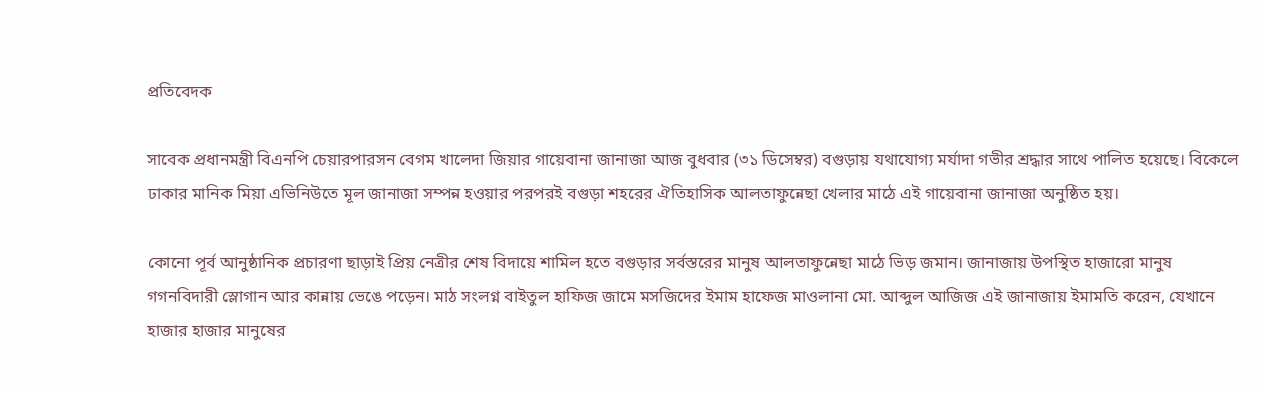প্রতিবেদক

সাবেক প্রধানমন্ত্রী বিএনপি চেয়ারপারসন বেগম খালেদা জিয়ার গায়েবানা জানাজা আজ বুধবার (৩১ ডিসেম্বর) বগুড়ায় যথাযোগ্য মর্যাদা গভীর শ্রদ্ধার সাথে পালিত হয়েছে। বিকেলে ঢাকার মানিক মিয়া এভিনিউতে মূল জানাজা সম্পন্ন হওয়ার পরপরই বগুড়া শহরের ঐতিহাসিক আলতাফুন্নেছা খেলার মাঠে এই গায়েবানা জানাজা অনুষ্ঠিত হয়।

কোনো পূর্ব আনুষ্ঠানিক প্রচারণা ছাড়াই প্রিয় নেত্রীর শেষ বিদায়ে শামিল হতে বগুড়ার সর্বস্তরের মানুষ আলতাফুন্নেছা মাঠে ভিড় জমান। জানাজায় উপস্থিত হাজারো মানুষ গগনবিদারী স্লোগান আর কান্নায় ভেঙে পড়েন। মাঠ সংলগ্ন বাইতুল হাফিজ জামে মসজিদের ইমাম হাফেজ মাওলানা মো. আব্দুল আজিজ এই জানাজায় ইমামতি করেন, যেখানে হাজার হাজার মানুষের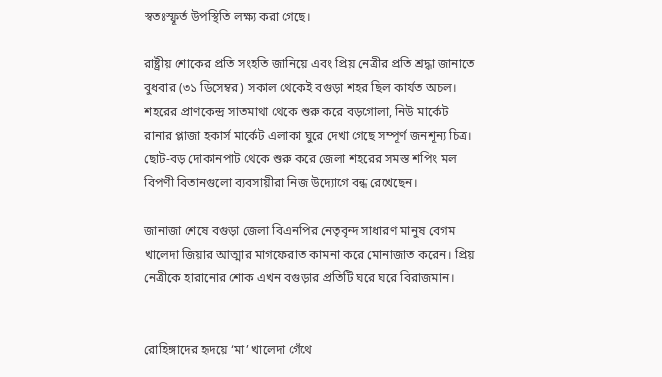স্বতঃস্ফূর্ত উপস্থিতি লক্ষ্য করা গেছে।

রাষ্ট্রীয় শোকের প্রতি সংহতি জানিয়ে এবং প্রিয় নেত্রীর প্রতি শ্রদ্ধা জানাতে বুধবার (৩১ ডিসেম্বর) সকাল থেকেই বগুড়া শহর ছিল কার্যত অচল। শহরের প্রাণকেন্দ্র সাতমাথা থেকে শুরু করে বড়গোলা, নিউ মার্কেট রানার প্লাজা হকার্স মার্কেট এলাকা ঘুরে দেখা গেছে সম্পূর্ণ জনশূন্য চিত্র। ছোট-বড় দোকানপাট থেকে শুরু করে জেলা শহরের সমস্ত শপিং মল বিপণী বিতানগুলো ব্যবসায়ীরা নিজ উদ্যোগে বন্ধ রেখেছেন।

জানাজা শেষে বগুড়া জেলা বিএনপির নেতৃবৃন্দ সাধারণ মানুষ বেগম খালেদা জিয়ার আত্মার মাগফেরাত কামনা করে মোনাজাত করেন। প্রিয় নেত্রীকে হারানোর শোক এখন বগুড়ার প্রতিটি ঘরে ঘরে বিরাজমান।


রোহিঙ্গাদের হৃদয়ে ‘মা’ খালেদা গেঁথে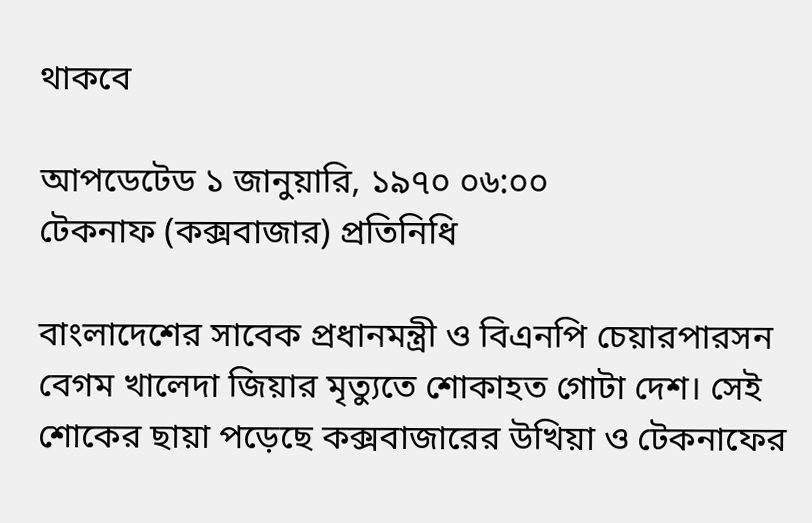থাকবে

আপডেটেড ১ জানুয়ারি, ১৯৭০ ০৬:০০
টেকনাফ (কক্সবাজার) প্রতিনিধি

বাংলাদেশের সাবেক প্রধানমন্ত্রী ও বিএনপি চেয়ারপারসন বেগম খালেদা জিয়ার মৃত্যুতে শোকাহত গোটা দেশ। সেই শোকের ছায়া পড়েছে কক্সবাজারের উখিয়া ও টেকনাফের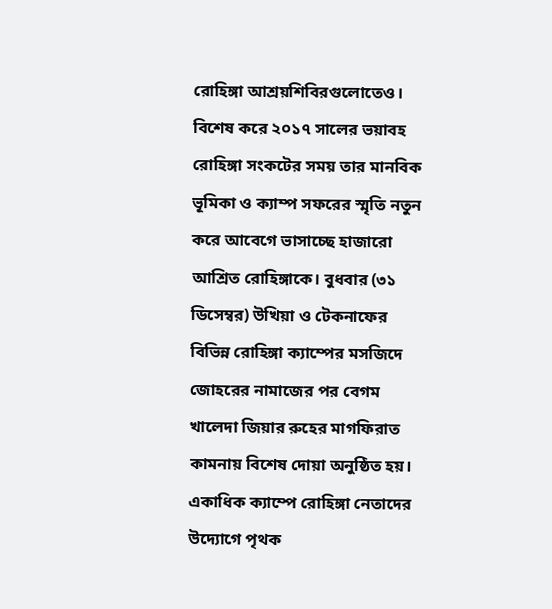রোহিঙ্গা আশ্রয়শিবিরগুলোতেও। বিশেষ করে ২০১৭ সালের ভয়াবহ রোহিঙ্গা সংকটের সময় তার মানবিক ভূমিকা ও ক্যাম্প সফরের স্মৃতি নতুন করে আবেগে ভাসাচ্ছে হাজারো আশ্রিত রোহিঙ্গাকে। বুধবার (৩১ ডিসেম্বর) উখিয়া ও টেকনাফের বিভিন্ন রোহিঙ্গা ক্যাম্পের মসজিদে জোহরের নামাজের পর বেগম খালেদা জিয়ার রুহের মাগফিরাত কামনায় বিশেষ দোয়া অনুষ্ঠিত হয়। একাধিক ক্যাম্পে রোহিঙ্গা নেতাদের উদ্যোগে পৃথক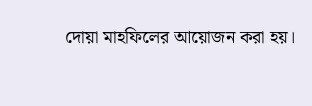দোয়া মাহফিলের আয়োজন করা হয়।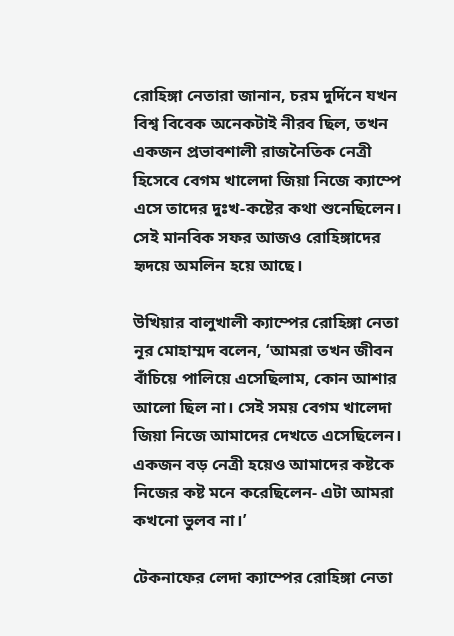রোহিঙ্গা নেতারা জানান, চরম দুর্দিনে যখন বিশ্ব বিবেক অনেকটাই নীরব ছিল, তখন একজন প্রভাবশালী রাজনৈতিক নেত্রী হিসেবে বেগম খালেদা জিয়া নিজে ক্যাম্পে এসে তাদের দুঃখ-কষ্টের কথা শুনেছিলেন। সেই মানবিক সফর আজও রোহিঙ্গাদের হৃদয়ে অমলিন হয়ে আছে।

উখিয়ার বালুখালী ক্যাম্পের রোহিঙ্গা নেতা নূর মোহাম্মদ বলেন, ‘আমরা তখন জীবন বাঁচিয়ে পালিয়ে এসেছিলাম, কোন আশার আলো ছিল না। সেই সময় বেগম খালেদা জিয়া নিজে আমাদের দেখতে এসেছিলেন। একজন বড় নেত্রী হয়েও আমাদের কষ্টকে নিজের কষ্ট মনে করেছিলেন- এটা আমরা কখনো ভুলব না।’

টেকনাফের লেদা ক্যাম্পের রোহিঙ্গা নেতা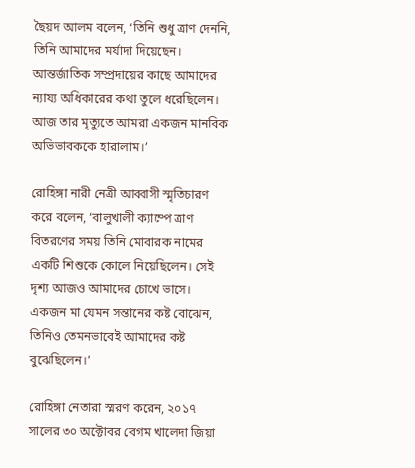ছৈয়দ আলম বলেন, ‘তিনি শুধু ত্রাণ দেননি, তিনি আমাদের মর্যাদা দিয়েছেন। আন্তর্জাতিক সম্প্রদায়ের কাছে আমাদের ন্যায্য অধিকারের কথা তুলে ধরেছিলেন। আজ তার মৃত্যুতে আমরা একজন মানবিক অভিভাবককে হারালাম।’

রোহিঙ্গা নারী নেত্রী আব্বাসী স্মৃতিচারণ করে বলেন, ‘বালুখালী ক্যাম্পে ত্রাণ বিতরণের সময় তিনি মোবারক নামের একটি শিশুকে কোলে নিয়েছিলেন। সেই দৃশ্য আজও আমাদের চোখে ভাসে। একজন মা যেমন সন্তানের কষ্ট বোঝেন, তিনিও তেমনভাবেই আমাদের কষ্ট বুঝেছিলেন।’

রোহিঙ্গা নেতারা স্মরণ করেন, ২০১৭ সালের ৩০ অক্টোবর বেগম খালেদা জিয়া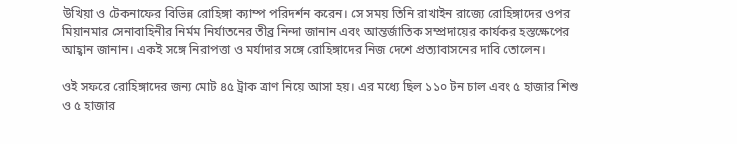উখিয়া ও টেকনাফের বিভিন্ন রোহিঙ্গা ক্যাম্প পরিদর্শন করেন। সে সময় তিনি রাখাইন রাজ্যে রোহিঙ্গাদের ওপর মিয়ানমার সেনাবাহিনীর নির্মম নির্যাতনের তীব্র নিন্দা জানান এবং আন্তর্জাতিক সম্প্রদায়ের কার্যকর হস্তক্ষেপের আহ্বান জানান। একই সঙ্গে নিরাপত্তা ও মর্যাদার সঙ্গে রোহিঙ্গাদের নিজ দেশে প্রত্যাবাসনের দাবি তোলেন।

ওই সফরে রোহিঙ্গাদের জন্য মোট ৪৫ ট্রাক ত্রাণ নিয়ে আসা হয়। এর মধ্যে ছিল ১১০ টন চাল এবং ৫ হাজার শিশু ও ৫ হাজার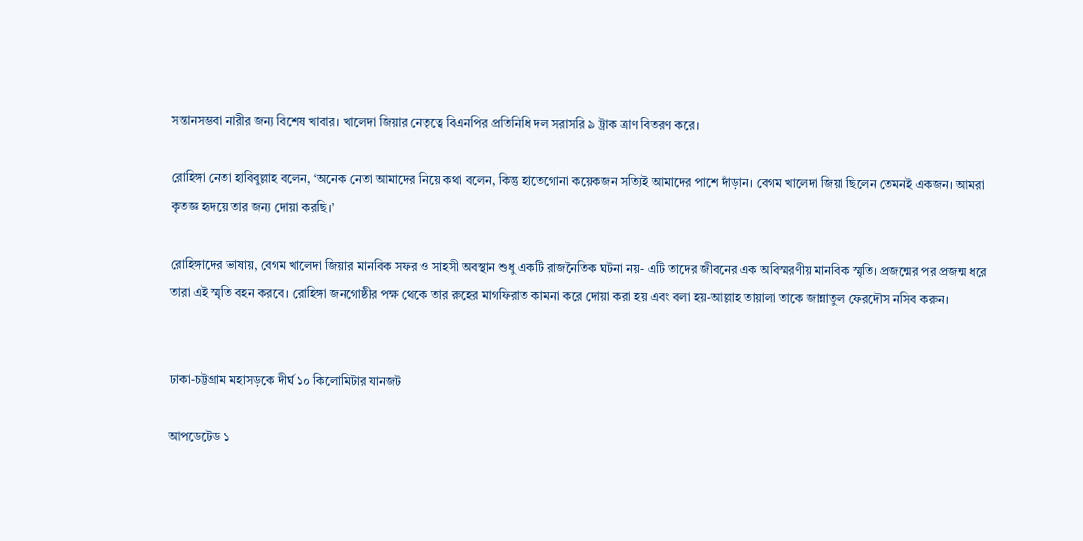সন্তানসম্ভবা নারীর জন্য বিশেষ খাবার। খালেদা জিয়ার নেতৃত্বে বিএনপির প্রতিনিধি দল সরাসরি ৯ ট্রাক ত্রাণ বিতরণ করে।

রোহিঙ্গা নেতা হাবিবুল্লাহ বলেন, ‘অনেক নেতা আমাদের নিয়ে কথা বলেন, কিন্তু হাতেগোনা কয়েকজন সত্যিই আমাদের পাশে দাঁড়ান। বেগম খালেদা জিয়া ছিলেন তেমনই একজন। আমরা কৃতজ্ঞ হৃদয়ে তার জন্য দোয়া করছি।’

রোহিঙ্গাদের ভাষায়, বেগম খালেদা জিয়ার মানবিক সফর ও সাহসী অবস্থান শুধু একটি রাজনৈতিক ঘটনা নয়- এটি তাদের জীবনের এক অবিস্মরণীয় মানবিক স্মৃতি। প্রজন্মের পর প্রজন্ম ধরে তারা এই স্মৃতি বহন করবে। রোহিঙ্গা জনগোষ্ঠীর পক্ষ থেকে তার রুহের মাগফিরাত কামনা করে দোয়া করা হয় এবং বলা হয়-আল্লাহ তায়ালা তাকে জান্নাতুল ফেরদৌস নসিব করুন।


ঢাকা-চট্টগ্রাম মহাসড়কে দীর্ঘ ১০ কিলোমিটার যানজট

আপডেটেড ১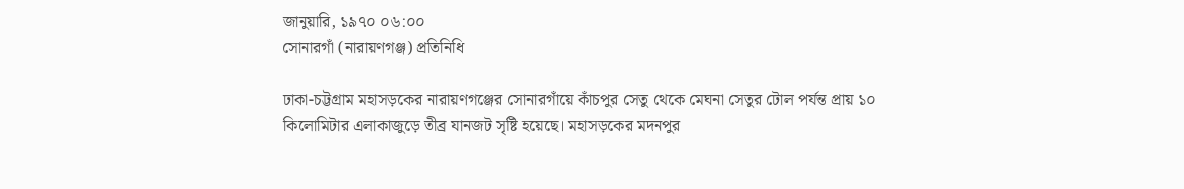জানুয়ারি, ১৯৭০ ০৬:০০
সোনারগাঁ (নারায়ণগঞ্জ) প্রতিনিধি

ঢাকা-চট্টগ্রাম মহাসড়কের নারায়ণগঞ্জের সোনারগাঁয়ে কাঁচপুর সেতু থেকে মেঘনা সেতুর টোল পর্যন্ত প্রায় ১০ কিলোমিটার এলাকাজুড়ে তীব্র যানজট সৃষ্টি হয়েছে। মহাসড়কের মদনপুর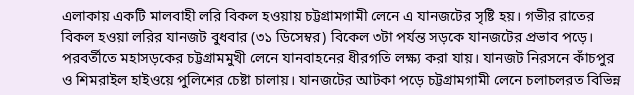এলাকায় একটি মালবাহী লরি বিকল হওয়ায় চট্টগ্রামগামী লেনে এ যানজটের সৃষ্টি হয়। গভীর রাতের বিকল হওয়া লরির যানজট বুধবার (৩১ ডিসেম্বর) বিকেল ৩টা পর্যন্ত সড়কে যানজটের প্রভাব পড়ে। পরবর্তীতে মহাসড়কের চট্টগ্রামমুখী লেনে যানবাহনের ধীরগতি লক্ষ্য করা যায়। যানজট নিরসনে কাঁচপুর ও শিমরাইল হাইওয়ে পুলিশের চেষ্টা চালায়। যানজটের আটকা পড়ে চট্টগ্রামগামী লেনে চলাচলরত বিভিন্ন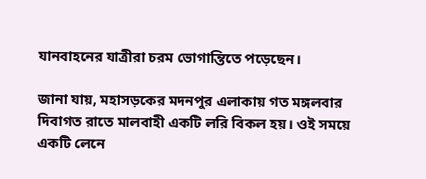যানবাহনের যাত্রীরা চরম ভোগান্তিতে পড়েছেন।

জানা যায়, মহাসড়কের মদনপুর এলাকায় গত মঙ্গলবার দিবাগত রাতে মালবাহী একটি লরি বিকল হয়। ওই সময়ে একটি লেনে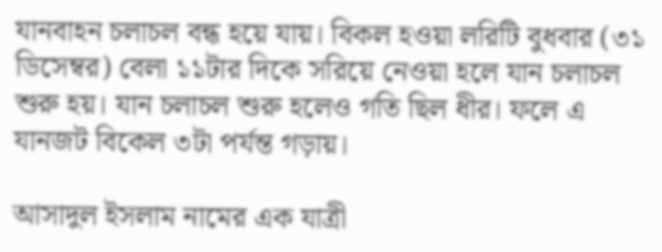যানবাহন চলাচল বন্ধ হয়ে যায়। বিকল হওয়া লরিটি বুধবার (৩১ ডিসেম্বর) বেলা ১১টার দিকে সরিয়ে নেওয়া হলে যান চলাচল শুরু হয়। যান চলাচল শুরু হলেও গতি ছিল ধীর। ফলে এ যানজট বিকেল ৩টা পর্যন্ত গড়ায়।

আসাদুল ইসলাম নামের এক যাত্রী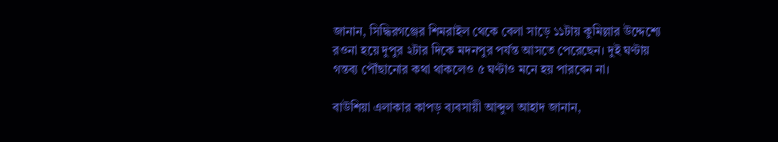জানান, সিদ্ধিরগঞ্জের শিমরাইল থেকে বেলা সাড়ে ১১টায় কুমিল্লার উদ্দেশ্যে রওনা হয়ে দুপুর ২টার দিকে মদনপুর পর্যন্ত আসতে পেরেছেন। দুই ঘণ্টায় গন্তব্য পৌঁছানোর কথা থাকলেও ৫ ঘণ্টাও মনে হয় পারবেন না।

বাউশিয়া এলাকার কাপড় ব্যবসায়ী আব্দুল আহাদ জানান,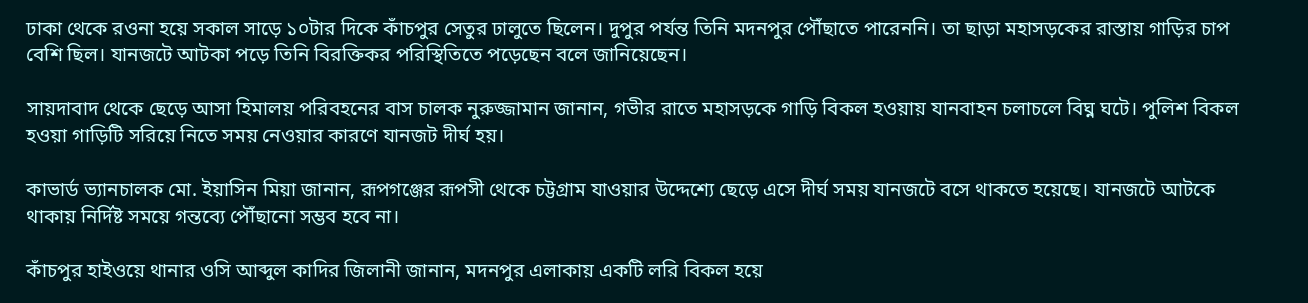ঢাকা থেকে রওনা হয়ে সকাল সাড়ে ১০টার দিকে কাঁচপুর সেতুর ঢালুতে ছিলেন। দুপুর পর্যন্ত তিনি মদনপুর পৌঁছাতে পারেননি। তা ছাড়া মহাসড়কের রাস্তায় গাড়ির চাপ বেশি ছিল। যানজটে আটকা পড়ে তিনি বিরক্তিকর পরিস্থিতিতে পড়েছেন বলে জানিয়েছেন।

সায়দাবাদ থেকে ছেড়ে আসা হিমালয় পরিবহনের বাস চালক নুরুজ্জামান জানান, গভীর রাতে মহাসড়কে গাড়ি বিকল হওয়ায় যানবাহন চলাচলে বিঘ্ন ঘটে। পুলিশ বিকল হওয়া গাড়িটি সরিয়ে নিতে সময় নেওয়ার কারণে যানজট দীর্ঘ হয়।

কাভার্ড ভ্যানচালক মো. ইয়াসিন মিয়া জানান, রূপগঞ্জের রূপসী থেকে চট্টগ্রাম যাওয়ার উদ্দেশ্যে ছেড়ে এসে দীর্ঘ সময় যানজটে বসে থাকতে হয়েছে। যানজটে আটকে থাকায় নির্দিষ্ট সময়ে গন্তব্যে পৌঁছানো সম্ভব হবে না।

কাঁচপুর হাইওয়ে থানার ওসি আব্দুল কাদির জিলানী জানান, মদনপুর এলাকায় একটি লরি বিকল হয়ে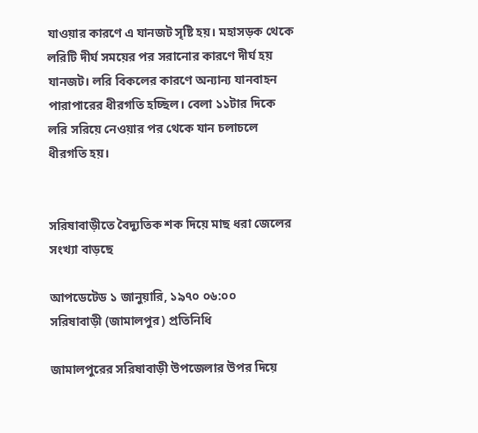যাওয়ার কারণে এ যানজট সৃষ্টি হয়। মহাসড়ক থেকে লরিটি দীর্ঘ সময়ের পর সরানোর কারণে দীর্ঘ হয় যানজট। লরি বিকলের কারণে অন্যান্য যানবাহন পারাপারের ধীরগতি হচ্ছিল। বেলা ১১টার দিকে লরি সরিয়ে নেওয়ার পর থেকে যান চলাচলে ধীরগতি হয়।


সরিষাবাড়ীতে বৈদ্যুতিক শক দিয়ে মাছ ধরা জেলের সংখ্যা বাড়ছে

আপডেটেড ১ জানুয়ারি, ১৯৭০ ০৬:০০
সরিষাবাড়ী (জামালপুর) প্রতিনিধি

জামালপুরের সরিষাবাড়ী উপজেলার উপর দিয়ে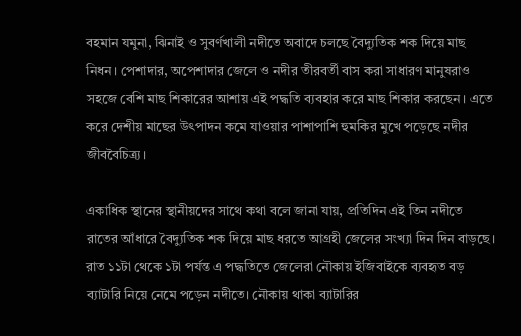বহমান যমুনা, ঝিনাই ও সুবর্ণখালী নদীতে অবাদে চলছে বৈদ্যুতিক শক দিয়ে মাছ নিধন। পেশাদার, অপেশাদার জেলে ও নদীর তীরবর্তী বাস করা সাধারণ মানুষরাও সহজে বেশি মাছ শিকারের আশায় এই পদ্ধতি ব্যবহার করে মাছ শিকার করছেন। এতে করে দেশীয় মাছের উৎপাদন কমে যাওয়ার পাশাপাশি হুমকির মুখে পড়েছে নদীর জীববৈচিত্র্য।

একাধিক স্থানের স্থানীয়দের সাথে কথা বলে জানা যায়, প্রতিদিন এই তিন নদীতে রাতের আঁধারে বৈদ্যুতিক শক দিয়ে মাছ ধরতে আগ্রহী জেলের সংখ্যা দিন দিন বাড়ছে। রাত ১১টা থেকে ১টা পর্যন্ত এ পদ্ধতিতে জেলেরা নৌকায় ইজিবাইকে ব্যবহৃত বড় ব্যাটারি নিয়ে নেমে পড়েন নদীতে। নৌকায় থাকা ব্যাটারির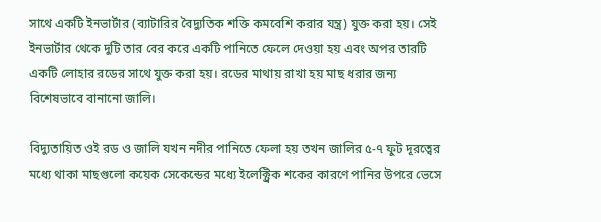সাথে একটি ইনভার্টার (ব্যাটারির বৈদ্যুতিক শক্তি কমবেশি করার যন্ত্র) যুক্ত করা হয়। সেই ইনভার্টার থেকে দুটি তার বের করে একটি পানিতে ফেলে দেওয়া হয় এবং অপর তারটি একটি লোহার রডের সাথে যুক্ত করা হয়। রডের মাথায় রাখা হয় মাছ ধরার জন্য বিশেষভাবে বানানো জালি।

বিদ্যুতায়িত ওই রড ও জালি যখন নদীর পানিতে ফেলা হয় তখন জালির ৫-৭ ফুট দূরত্বের মধ্যে থাকা মাছগুলো কয়েক সেকেন্ডের মধ্যে ইলেক্ট্রিক শকের কারণে পানির উপরে ভেসে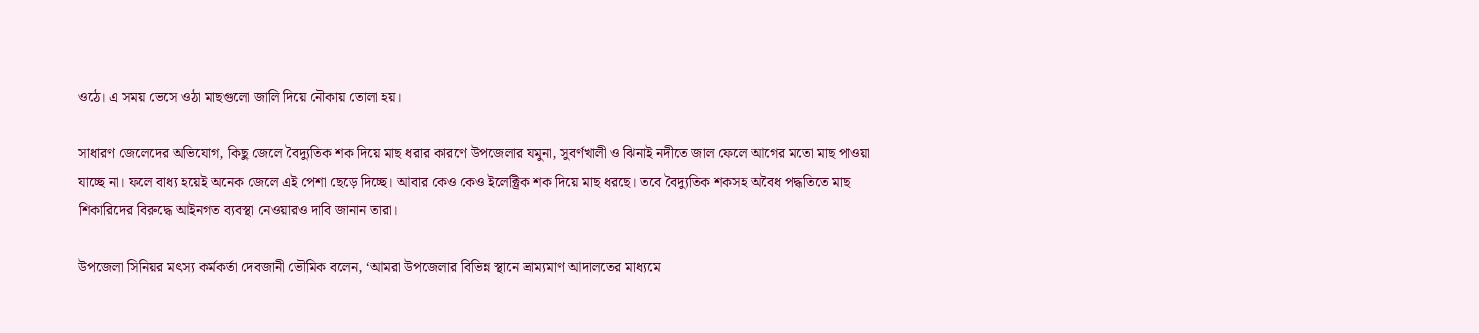ওঠে। এ সময় ভেসে ওঠা মাছগুলো জালি দিয়ে নৌকায় তোলা হয়।

সাধারণ জেলেদের অভিযোগ, কিছু জেলে বৈদ্যুতিক শক দিয়ে মাছ ধরার কারণে উপজেলার যমুনা, সুবর্ণখালী ও ঝিনাই নদীতে জাল ফেলে আগের মতো মাছ পাওয়া যাচ্ছে না। ফলে বাধ্য হয়েই অনেক জেলে এই পেশা ছেড়ে দিচ্ছে। আবার কেও কেও ইলেক্ট্রিক শক দিয়ে মাছ ধরছে। তবে বৈদ্যুতিক শকসহ অবৈধ পদ্ধতিতে মাছ শিকারিদের বিরুদ্ধে আইনগত ব্যবস্থা নেওয়ারও দাবি জানান তারা।

উপজেলা সিনিয়র মৎস্য কর্মকর্তা দেবজানী ভৌমিক বলেন, ‘আমরা উপজেলার বিভিন্ন স্থানে ভ্রাম্যমাণ আদালতের মাধ্যমে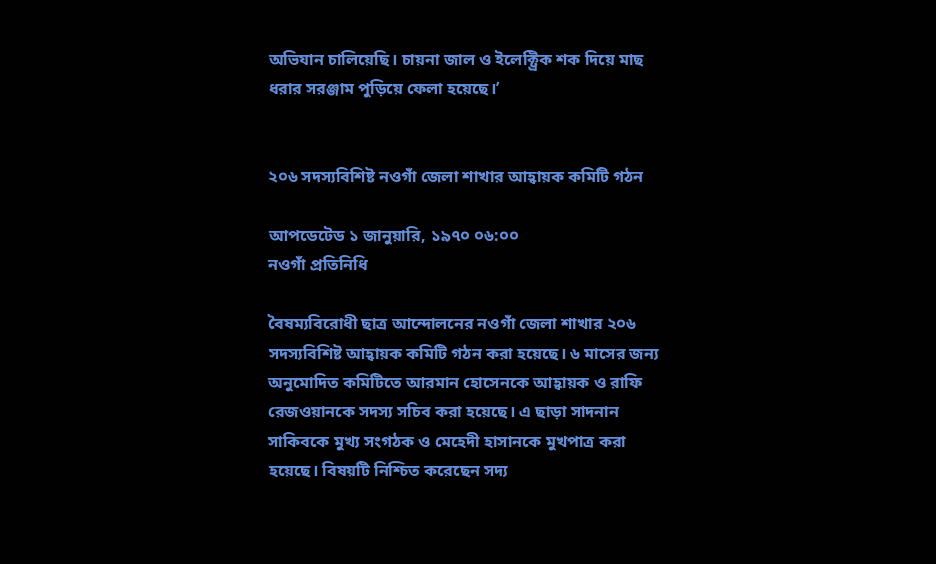অভিযান চালিয়েছি। চায়না জাল ও ইলেক্ট্রিক শক দিয়ে মাছ ধরার সরঞ্জাম পুড়িয়ে ফেলা হয়েছে।’


২০৬ সদস্যবিশিষ্ট নওগাঁ জেলা শাখার আহ্বায়ক কমিটি গঠন

আপডেটেড ১ জানুয়ারি, ১৯৭০ ০৬:০০
নওগাঁ প্রতিনিধি

বৈষম্যবিরোধী ছাত্র আন্দোলনের নওগাঁ জেলা শাখার ২০৬ সদস্যবিশিষ্ট আহ্বায়ক কমিটি গঠন করা হয়েছে। ৬ মাসের জন্য অনুমোদিত কমিটিতে আরমান হোসেনকে আহ্বায়ক ও রাফি রেজওয়ানকে সদস্য সচিব করা হয়েছে। এ ছাড়া সাদনান সাকিবকে মুখ্য সংগঠক ও মেহেদী হাসানকে মুখপাত্র করা হয়েছে। বিষয়টি নিশ্চিত করেছেন সদ্য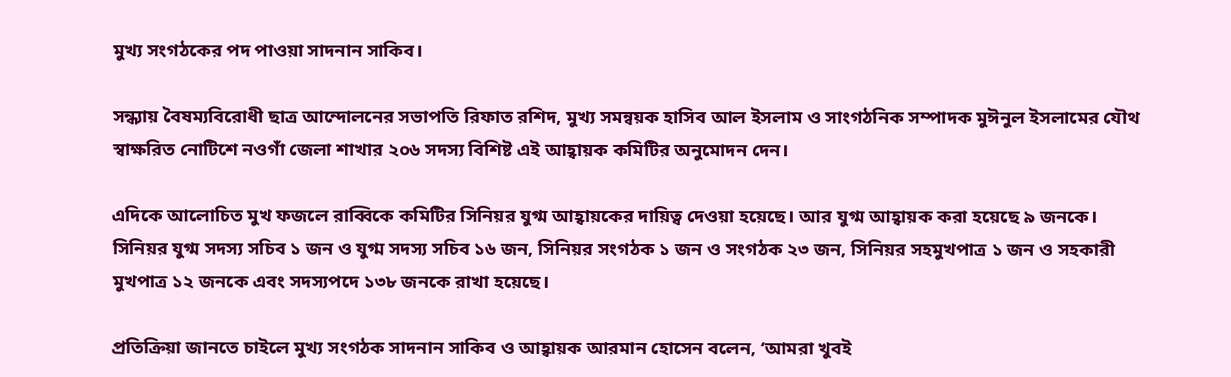মুখ্য সংগঠকের পদ পাওয়া সাদনান সাকিব।

সন্ধ্যায় বৈষম্যবিরোধী ছাত্র আন্দোলনের সভাপতি রিফাত রশিদ, মুখ্য সমন্বয়ক হাসিব আল ইসলাম ও সাংগঠনিক সম্পাদক মুঈনুল ইসলামের যৌথ স্বাক্ষরিত নোটিশে নওগাঁ জেলা শাখার ২০৬ সদস্য বিশিষ্ট এই আহ্বায়ক কমিটির অনুমোদন দেন।

এদিকে আলোচিত মুখ ফজলে রাব্বিকে কমিটির সিনিয়র যুগ্ম আহ্বায়কের দায়িত্ব দেওয়া হয়েছে। আর যুগ্ম আহ্বায়ক করা হয়েছে ৯ জনকে। সিনিয়র যুগ্ম সদস্য সচিব ১ জন ও যুগ্ম সদস্য সচিব ১৬ জন, সিনিয়র সংগঠক ১ জন ও সংগঠক ২৩ জন, সিনিয়র সহমুখপাত্র ১ জন ও সহকারী মুখপাত্র ১২ জনকে এবং সদস্যপদে ১৩৮ জনকে রাখা হয়েছে।

প্রতিক্রিয়া জানতে চাইলে মুখ্য সংগঠক সাদনান সাকিব ও আহ্বায়ক আরমান হোসেন বলেন, ‘আমরা খুবই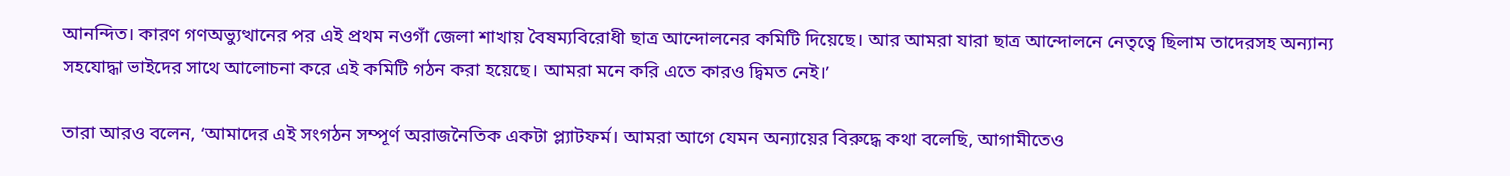আনন্দিত। কারণ গণঅভ্যুত্থানের পর এই প্রথম নওগাঁ জেলা শাখায় বৈষম্যবিরোধী ছাত্র আন্দোলনের কমিটি দিয়েছে। আর আমরা যারা ছাত্র আন্দোলনে নেতৃত্বে ছিলাম তাদেরসহ অন্যান্য সহযোদ্ধা ভাইদের সাথে আলোচনা করে এই কমিটি গঠন করা হয়েছে। আমরা মনে করি এতে কারও দ্বিমত নেই।’

তারা আরও বলেন, ‘আমাদের এই সংগঠন সম্পূর্ণ অরাজনৈতিক একটা প্ল্যাটফর্ম। আমরা আগে যেমন অন্যায়ের বিরুদ্ধে কথা বলেছি, আগামীতেও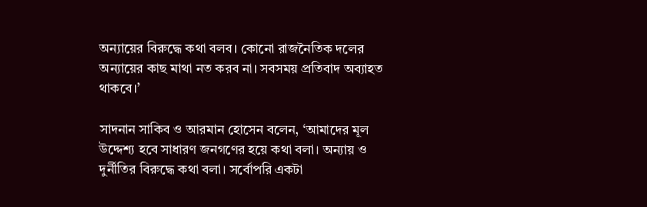অন্যায়ের বিরুদ্ধে কথা বলব। কোনো রাজনৈতিক দলের অন্যায়ের কাছ মাথা নত করব না। সবসময় প্রতিবাদ অব্যাহত থাকবে।’

সাদনান সাকিব ও আরমান হোসেন বলেন, ‘আমাদের মূল উদ্দেশ্য হবে সাধারণ জনগণের হয়ে কথা বলা। অন্যায় ও দুর্নীতির বিরুদ্ধে কথা বলা। সর্বোপরি একটা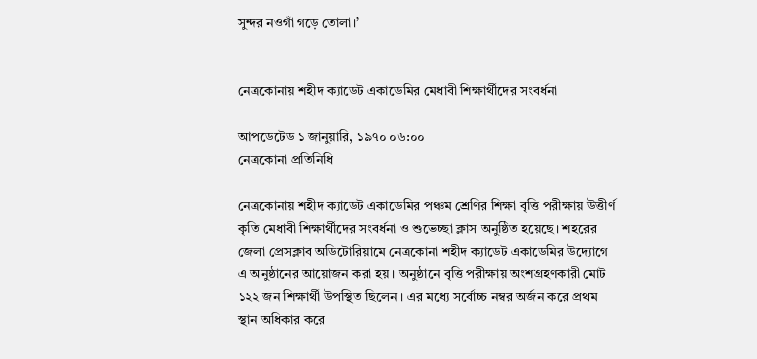সুন্দর নওগাঁ গড়ে তোলা।’


নেত্রকোনায় শহীদ ক্যাডেট একাডেমির মেধাবী শিক্ষার্থীদের সংবর্ধনা

আপডেটেড ১ জানুয়ারি, ১৯৭০ ০৬:০০
নেত্রকোনা প্রতিনিধি

নেত্রকোনায় শহীদ ক্যাডেট একাডেমির পঞ্চম শ্রেণির শিক্ষা বৃত্তি পরীক্ষায় উত্তীর্ণ কৃতি মেধাবী শিক্ষার্থীদের সংবর্ধনা ও শুভেচ্ছা ক্লাস অনুষ্ঠিত হয়েছে। শহরের জেলা প্রেসক্লাব অডিটোরিয়ামে নেত্রকোনা শহীদ ক্যাডেট একাডেমির উদ্যোগে এ অনুষ্ঠানের আয়োজন করা হয়। অনুষ্ঠানে বৃত্তি পরীক্ষায় অংশগ্রহণকারী মোট ১২২ জন শিক্ষার্থী উপস্থিত ছিলেন। এর মধ্যে সর্বোচ্চ নম্বর অর্জন করে প্রথম স্থান অধিকার করে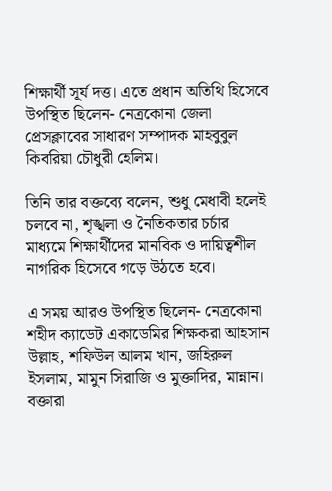শিক্ষার্থী সূর্য দত্ত। এতে প্রধান অতিথি হিসেবে উপস্থিত ছিলেন- নেত্রকোনা জেলা প্রেসক্লাবের সাধারণ সম্পাদক মাহবুবুল কিবরিয়া চৌধুরী হেলিম।

তিনি তার বক্তব্যে বলেন, শুধু মেধাবী হলেই চলবে না, শৃঙ্খলা ও নৈতিকতার চর্চার মাধ্যমে শিক্ষার্থীদের মানবিক ও দায়িত্বশীল নাগরিক হিসেবে গড়ে উঠতে হবে।

এ সময় আরও উপস্থিত ছিলেন- নেত্রকোনা শহীদ ক্যাডেট একাডেমির শিক্ষকরা আহসান উল্লাহ, শফিউল আলম খান, জহিরুল ইসলাম, মামুন সিরাজি ও মুক্তাদির, মান্নান। বক্তারা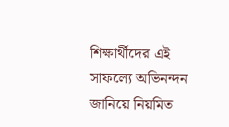শিক্ষার্থীদের এই সাফল্যে অভিনন্দন জানিয়ে নিয়মিত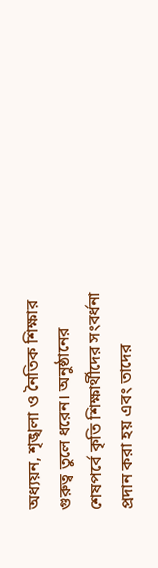অধ্যয়ন, শৃঙ্খলা ও নৈতিক শিক্ষার গুরুত্ব তুলে ধরেন। অনুষ্ঠানের শেষপর্বে কৃতি শিক্ষার্থীদের সংবর্ধনা প্রদান করা হয় এবং তাদের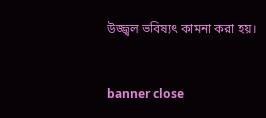উজ্জ্বল ভবিষ্যৎ কামনা করা হয়।


banner close